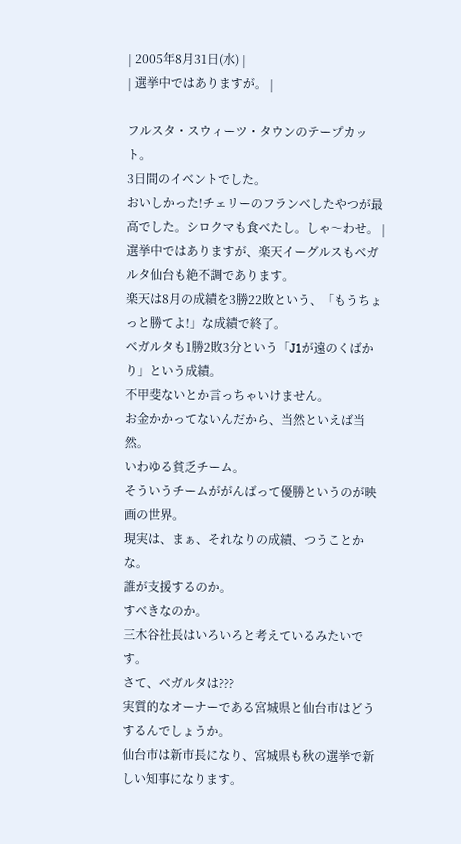| 2005年8月31日(水) |
| 選挙中ではありますが。 |

フルスタ・スウィーツ・タウンのテープカット。
3日間のイベントでした。
おいしかった!チェリーのフランベしたやつが最高でした。シロクマも食べたし。しゃ〜わせ。 |
選挙中ではありますが、楽天イーグルスもベガルタ仙台も絶不調であります。
楽天は8月の成績を3勝22敗という、「もうちょっと勝てよ!」な成績で終了。
ベガルタも1勝2敗3分という「J1が遠のくばかり」という成績。
不甲斐ないとか言っちゃいけません。
お金かかってないんだから、当然といえば当然。
いわゆる貧乏チーム。
そういうチームががんばって優勝というのが映画の世界。
現実は、まぁ、それなりの成績、つうことかな。
誰が支援するのか。
すべきなのか。
三木谷社長はいろいろと考えているみたいです。
さて、ベガルタは???
実質的なオーナーである宮城県と仙台市はどうするんでしょうか。
仙台市は新市長になり、宮城県も秋の選挙で新しい知事になります。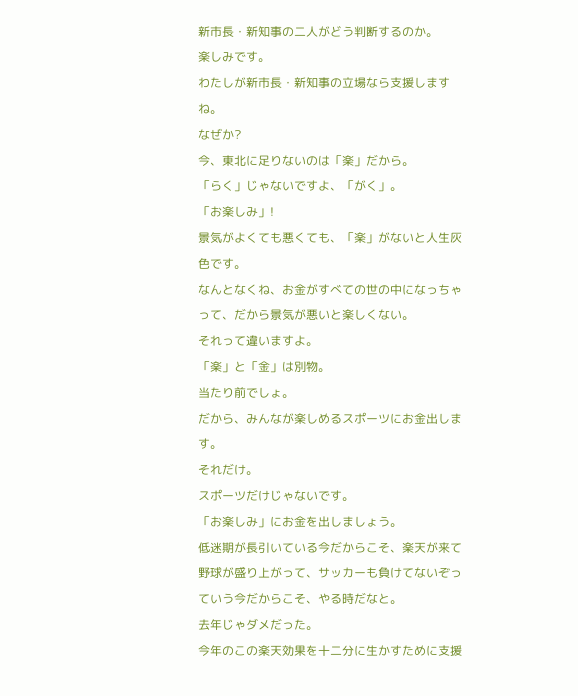新市長・新知事の二人がどう判断するのか。
楽しみです。
わたしが新市長・新知事の立場なら支援しますね。
なぜか?
今、東北に足りないのは「楽」だから。
「らく」じゃないですよ、「がく」。
「お楽しみ」!
景気がよくても悪くても、「楽」がないと人生灰色です。
なんとなくね、お金がすべての世の中になっちゃって、だから景気が悪いと楽しくない。
それって違いますよ。
「楽」と「金」は別物。
当たり前でしょ。
だから、みんなが楽しめるスポーツにお金出します。
それだけ。
スポーツだけじゃないです。
「お楽しみ」にお金を出しましょう。
低迷期が長引いている今だからこそ、楽天が来て野球が盛り上がって、サッカーも負けてないぞっていう今だからこそ、やる時だなと。
去年じゃダメだった。
今年のこの楽天効果を十二分に生かすために支援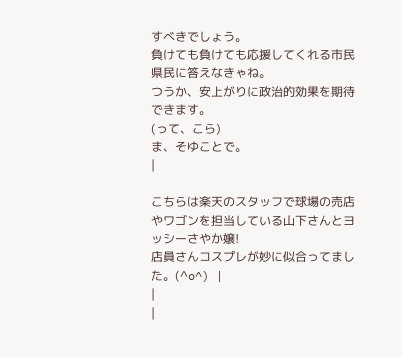すべきでしょう。
負けても負けても応援してくれる市民県民に答えなきゃね。
つうか、安上がりに政治的効果を期待できます。
(って、こら)
ま、そゆことで。
|

こちらは楽天のスタッフで球場の売店やワゴンを担当している山下さんとヨッシーさやか嬢!
店員さんコスプレが妙に似合ってました。(^o^) |
|
|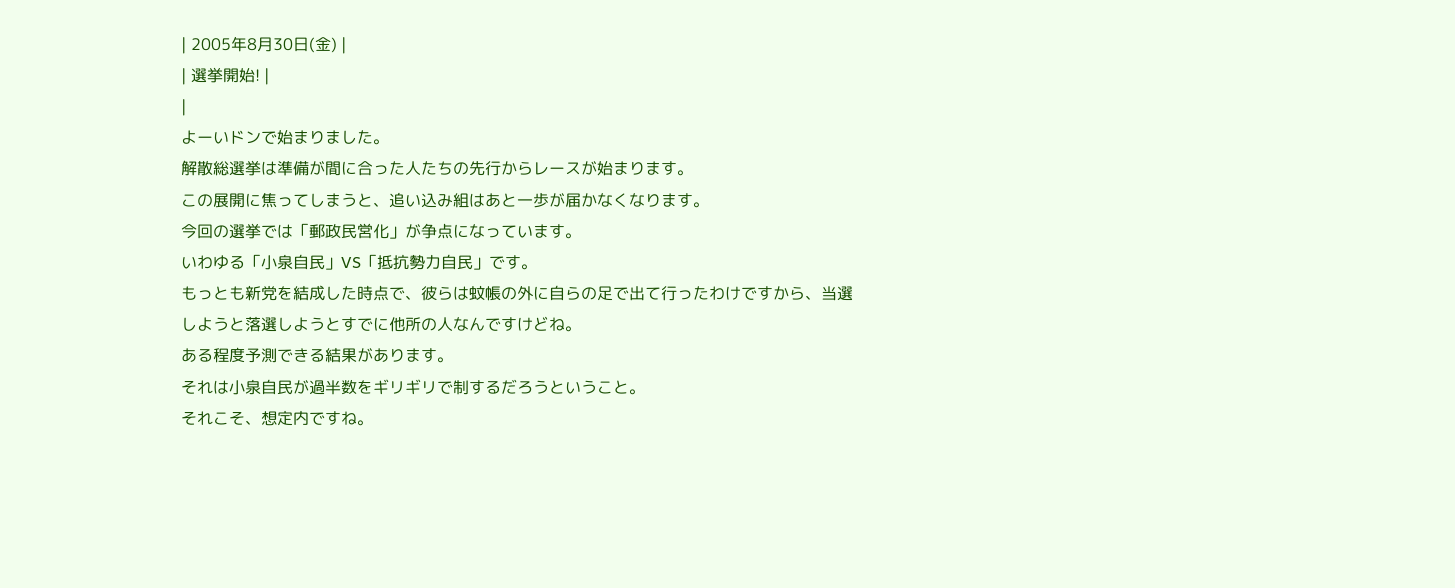| 2005年8月30日(金) |
| 選挙開始! |
|
よーいドンで始まりました。
解散総選挙は準備が間に合った人たちの先行からレースが始まります。
この展開に焦ってしまうと、追い込み組はあと一歩が届かなくなります。
今回の選挙では「郵政民営化」が争点になっています。
いわゆる「小泉自民」VS「抵抗勢力自民」です。
もっとも新党を結成した時点で、彼らは蚊帳の外に自らの足で出て行ったわけですから、当選しようと落選しようとすでに他所の人なんですけどね。
ある程度予測できる結果があります。
それは小泉自民が過半数をギリギリで制するだろうということ。
それこそ、想定内ですね。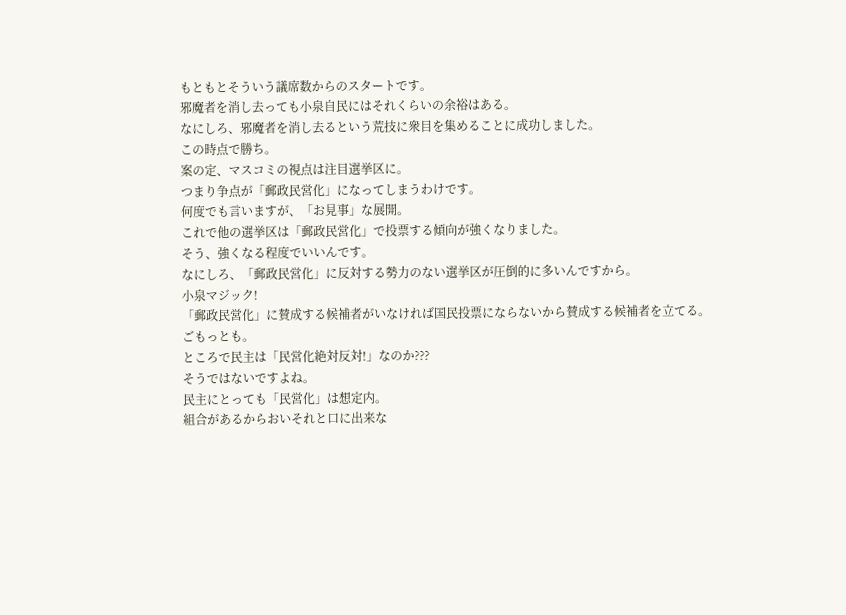もともとそういう議席数からのスタートです。
邪魔者を消し去っても小泉自民にはそれくらいの余裕はある。
なにしろ、邪魔者を消し去るという荒技に衆目を集めることに成功しました。
この時点で勝ち。
案の定、マスコミの視点は注目選挙区に。
つまり争点が「郵政民営化」になってしまうわけです。
何度でも言いますが、「お見事」な展開。
これで他の選挙区は「郵政民営化」で投票する傾向が強くなりました。
そう、強くなる程度でいいんです。
なにしろ、「郵政民営化」に反対する勢力のない選挙区が圧倒的に多いんですから。
小泉マジック!
「郵政民営化」に賛成する候補者がいなければ国民投票にならないから賛成する候補者を立てる。
ごもっとも。
ところで民主は「民営化絶対反対!」なのか???
そうではないですよね。
民主にとっても「民営化」は想定内。
組合があるからおいそれと口に出来な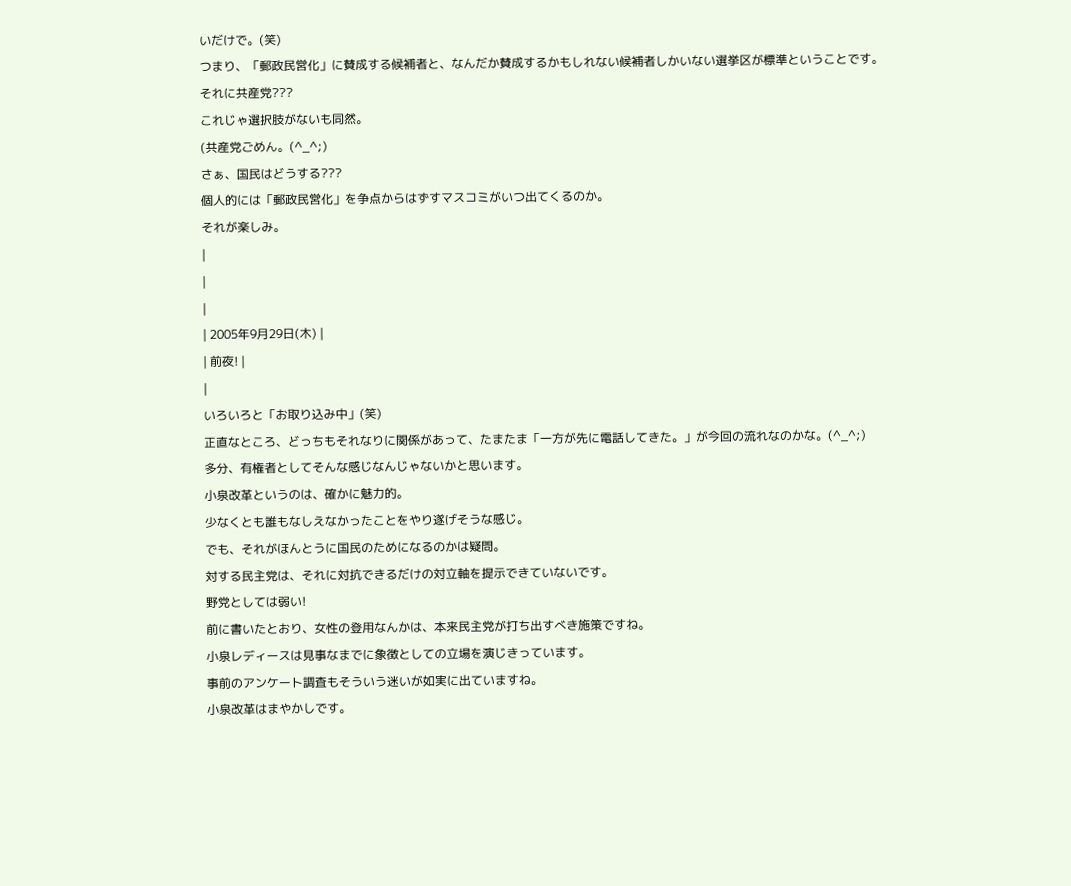いだけで。(笑)
つまり、「郵政民営化」に賛成する候補者と、なんだか賛成するかもしれない候補者しかいない選挙区が標準ということです。
それに共産党???
これじゃ選択肢がないも同然。
(共産党ごめん。(^_^;)
さぁ、国民はどうする???
個人的には「郵政民営化」を争点からはずすマスコミがいつ出てくるのか。
それが楽しみ。
|
|
|
| 2005年9月29日(木) |
| 前夜! |
|
いろいろと「お取り込み中」(笑)
正直なところ、どっちもそれなりに関係があって、たまたま「一方が先に電話してきた。」が今回の流れなのかな。(^_^;)
多分、有権者としてそんな感じなんじゃないかと思います。
小泉改革というのは、確かに魅力的。
少なくとも誰もなしえなかったことをやり遂げそうな感じ。
でも、それがほんとうに国民のためになるのかは疑問。
対する民主党は、それに対抗できるだけの対立軸を提示できていないです。
野党としては弱い!
前に書いたとおり、女性の登用なんかは、本来民主党が打ち出すべき施策ですね。
小泉レディースは見事なまでに象徴としての立場を演じきっています。
事前のアンケート調査もそういう迷いが如実に出ていますね。
小泉改革はまやかしです。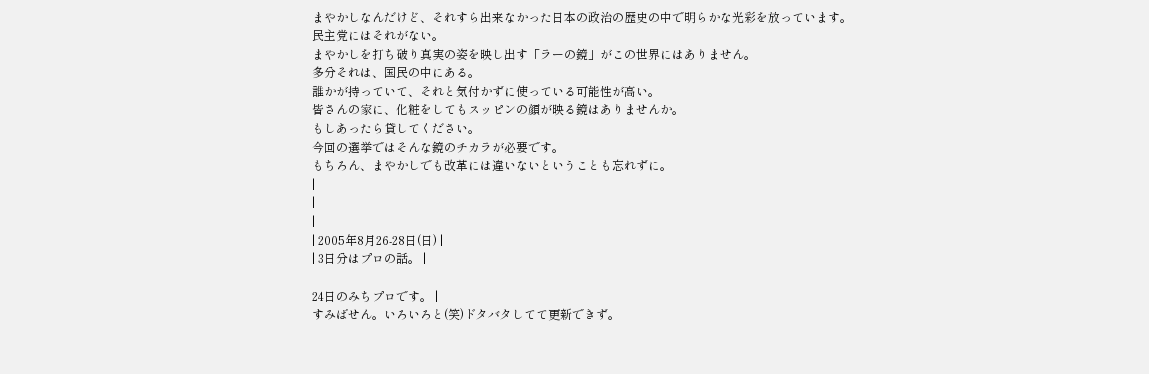まやかしなんだけど、それすら出来なかった日本の政治の歴史の中で明らかな光彩を放っています。
民主党にはそれがない。
まやかしを打ち破り真実の姿を映し出す「ラーの鏡」がこの世界にはありません。
多分それは、国民の中にある。
誰かが持っていて、それと気付かずに使っている可能性が高い。
皆さんの家に、化粧をしてもスッピンの顔が映る鏡はありませんか。
もしあったら貸してください。
今回の選挙ではそんな鏡のチカラが必要です。
もちろん、まやかしでも改革には違いないということも忘れずに。
|
|
|
| 2005年8月26-28日(日) |
| 3日分はプロの話。 |

24日のみちプロです。 |
すみばせん。いろいろと(笑)ドタバタしてて更新できず。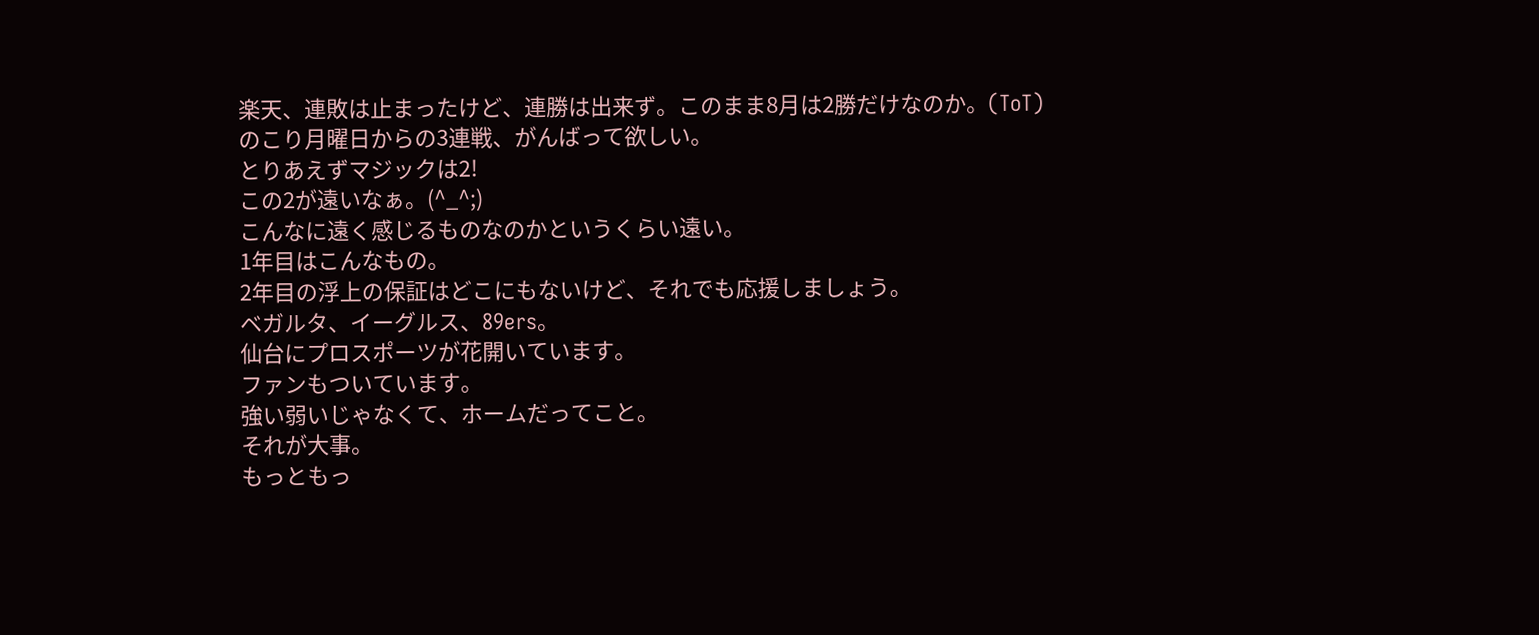楽天、連敗は止まったけど、連勝は出来ず。このまま8月は2勝だけなのか。(ToT)
のこり月曜日からの3連戦、がんばって欲しい。
とりあえずマジックは2!
この2が遠いなぁ。(^_^;)
こんなに遠く感じるものなのかというくらい遠い。
1年目はこんなもの。
2年目の浮上の保証はどこにもないけど、それでも応援しましょう。
ベガルタ、イーグルス、89ers。
仙台にプロスポーツが花開いています。
ファンもついています。
強い弱いじゃなくて、ホームだってこと。
それが大事。
もっともっ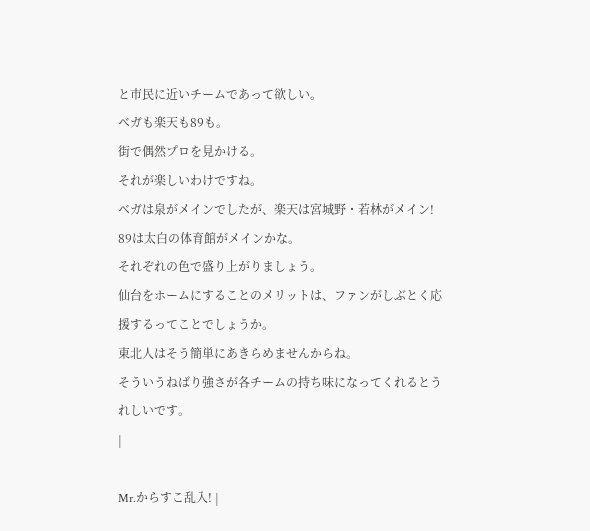と市民に近いチームであって欲しい。
ベガも楽天も89も。
街で偶然プロを見かける。
それが楽しいわけですね。
ベガは泉がメインでしたが、楽天は宮城野・若林がメイン!
89は太白の体育館がメインかな。
それぞれの色で盛り上がりましょう。
仙台をホームにすることのメリットは、ファンがしぶとく応援するってことでしょうか。
東北人はそう簡単にあきらめませんからね。
そういうねばり強さが各チームの持ち味になってくれるとうれしいです。
|

Mr.からすこ乱入! |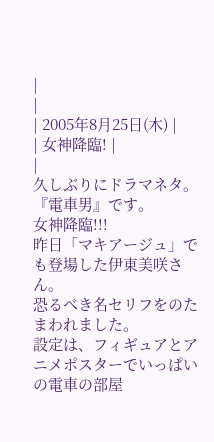|
|
| 2005年8月25日(木) |
| 女神降臨! |
|
久しぶりにドラマネタ。
『電車男』です。
女神降臨!!!
昨日「マキアージュ」でも登場した伊東美咲さん。
恐るべき名セリフをのたまわれました。
設定は、フィギュアとアニメポスターでいっぱいの電車の部屋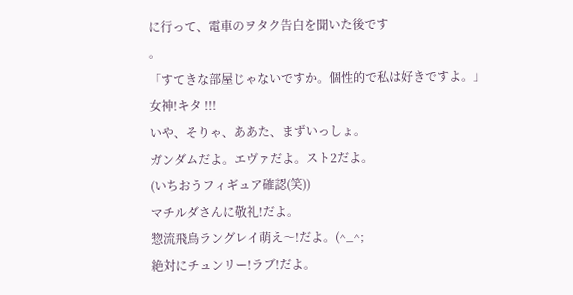に行って、電車のヲタク告白を聞いた後です
。
「すてきな部屋じゃないですか。個性的で私は好きですよ。」
女神!キタ !!!
いや、そりゃ、ああた、まずいっしょ。
ガンダムだよ。エヴァだよ。スト2だよ。
(いちおうフィギュア確認(笑))
マチルダさんに敬礼!だよ。
惣流飛鳥ラングレイ萌え〜!だよ。(^_^;
絶対にチュンリー!ラブ!だよ。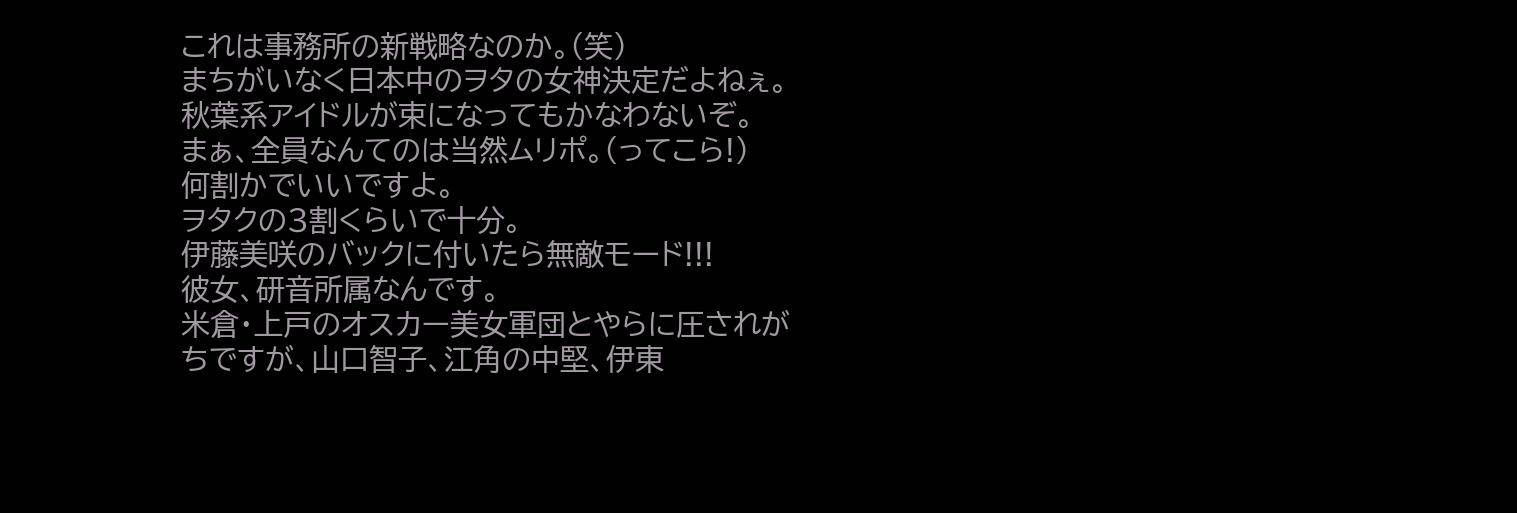これは事務所の新戦略なのか。(笑)
まちがいなく日本中のヲタの女神決定だよねぇ。
秋葉系アイドルが束になってもかなわないぞ。
まぁ、全員なんてのは当然ムリポ。(ってこら!)
何割かでいいですよ。
ヲタクの3割くらいで十分。
伊藤美咲のバックに付いたら無敵モード!!!
彼女、研音所属なんです。
米倉・上戸のオスカー美女軍団とやらに圧されがちですが、山口智子、江角の中堅、伊東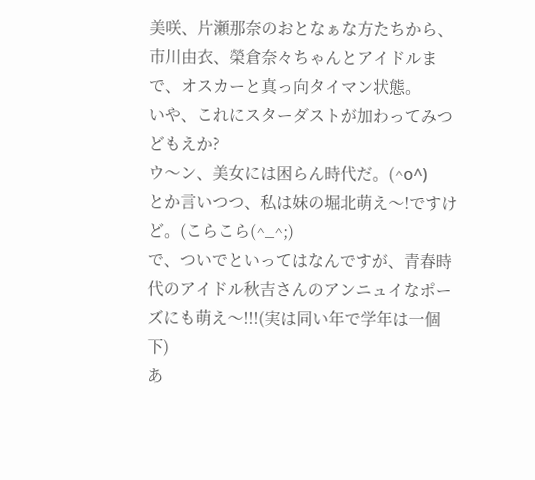美咲、片瀬那奈のおとなぁな方たちから、市川由衣、榮倉奈々ちゃんとアイドルまで、オスカーと真っ向タイマン状態。
いや、これにスターダストが加わってみつどもえか?
ウ〜ン、美女には困らん時代だ。(^o^)
とか言いつつ、私は妹の堀北萌え〜!ですけど。(こらこら(^_^;)
で、ついでといってはなんですが、青春時代のアイドル秋吉さんのアンニュイなポーズにも萌え〜!!!(実は同い年で学年は一個下)
あ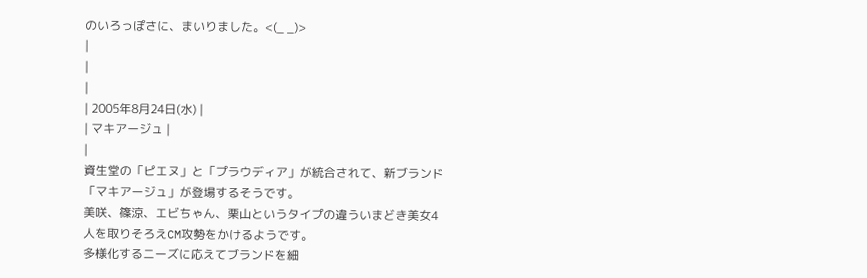のいろっぽさに、まいりました。<(_ _)>
|
|
|
| 2005年8月24日(水) |
| マキアージュ |
|
資生堂の「ピエヌ」と「プラウディア」が統合されて、新ブランド「マキアージュ」が登場するそうです。
美咲、篠涼、エビちゃん、栗山というタイプの違ういまどき美女4人を取りそろえCM攻勢をかけるようです。
多様化するニーズに応えてブランドを細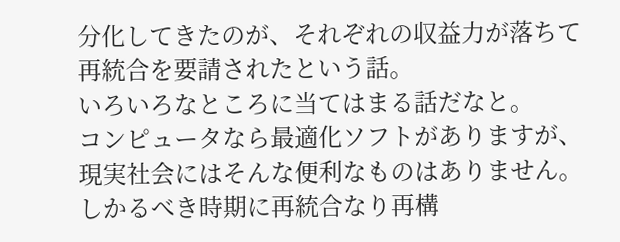分化してきたのが、それぞれの収益力が落ちて再統合を要請されたという話。
いろいろなところに当てはまる話だなと。
コンピュータなら最適化ソフトがありますが、現実社会にはそんな便利なものはありません。
しかるべき時期に再統合なり再構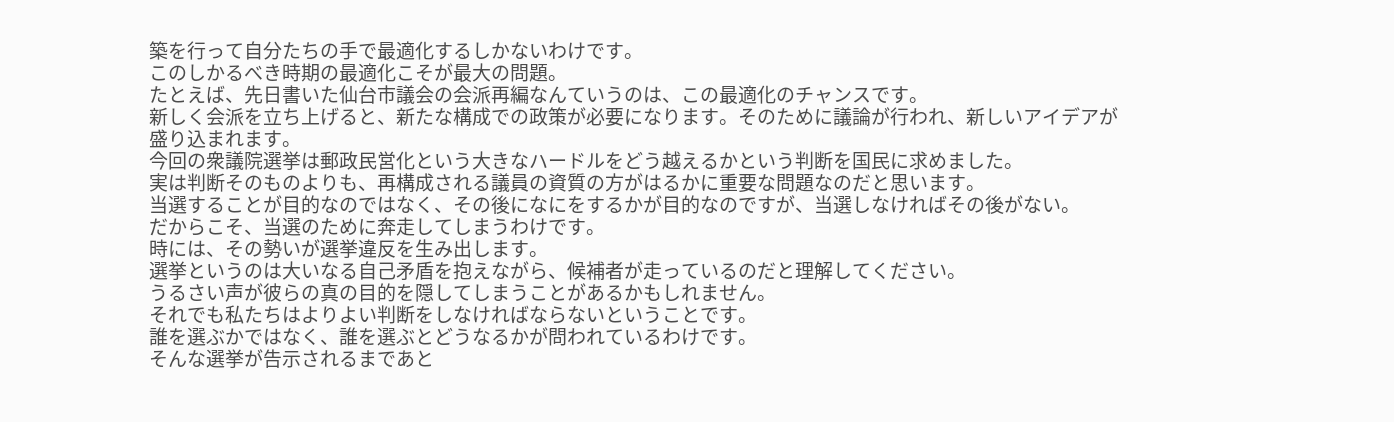築を行って自分たちの手で最適化するしかないわけです。
このしかるべき時期の最適化こそが最大の問題。
たとえば、先日書いた仙台市議会の会派再編なんていうのは、この最適化のチャンスです。
新しく会派を立ち上げると、新たな構成での政策が必要になります。そのために議論が行われ、新しいアイデアが盛り込まれます。
今回の衆議院選挙は郵政民営化という大きなハードルをどう越えるかという判断を国民に求めました。
実は判断そのものよりも、再構成される議員の資質の方がはるかに重要な問題なのだと思います。
当選することが目的なのではなく、その後になにをするかが目的なのですが、当選しなければその後がない。
だからこそ、当選のために奔走してしまうわけです。
時には、その勢いが選挙違反を生み出します。
選挙というのは大いなる自己矛盾を抱えながら、候補者が走っているのだと理解してください。
うるさい声が彼らの真の目的を隠してしまうことがあるかもしれません。
それでも私たちはよりよい判断をしなければならないということです。
誰を選ぶかではなく、誰を選ぶとどうなるかが問われているわけです。
そんな選挙が告示されるまであと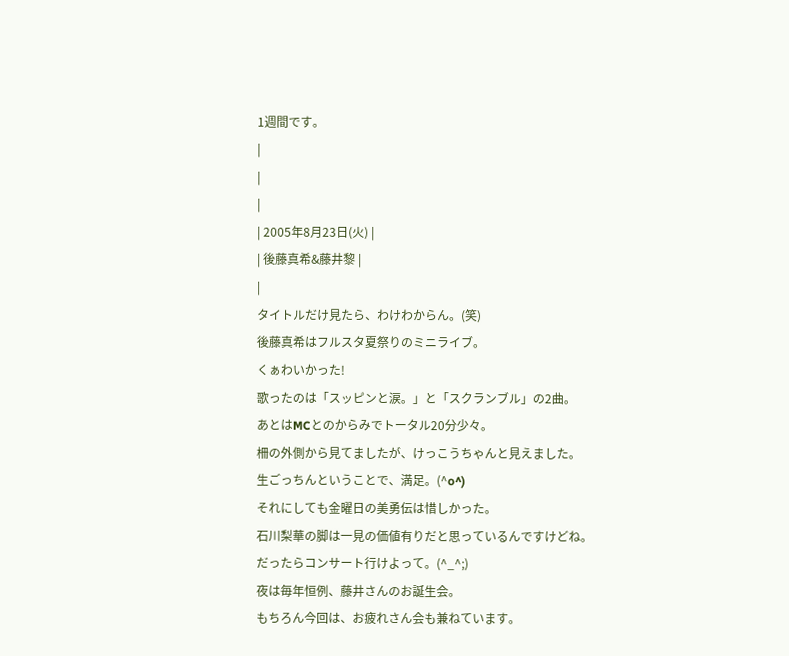1週間です。
|
|
|
| 2005年8月23日(火) |
| 後藤真希&藤井黎 |
|
タイトルだけ見たら、わけわからん。(笑)
後藤真希はフルスタ夏祭りのミニライブ。
くぁわいかった!
歌ったのは「スッピンと涙。」と「スクランブル」の2曲。
あとはMCとのからみでトータル20分少々。
柵の外側から見てましたが、けっこうちゃんと見えました。
生ごっちんということで、満足。(^o^)
それにしても金曜日の美勇伝は惜しかった。
石川梨華の脚は一見の価値有りだと思っているんですけどね。
だったらコンサート行けよって。(^_^;)
夜は毎年恒例、藤井さんのお誕生会。
もちろん今回は、お疲れさん会も兼ねています。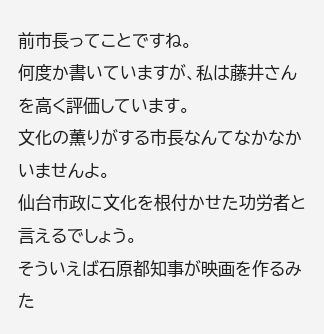前市長ってことですね。
何度か書いていますが、私は藤井さんを高く評価しています。
文化の薫りがする市長なんてなかなかいませんよ。
仙台市政に文化を根付かせた功労者と言えるでしょう。
そういえば石原都知事が映画を作るみた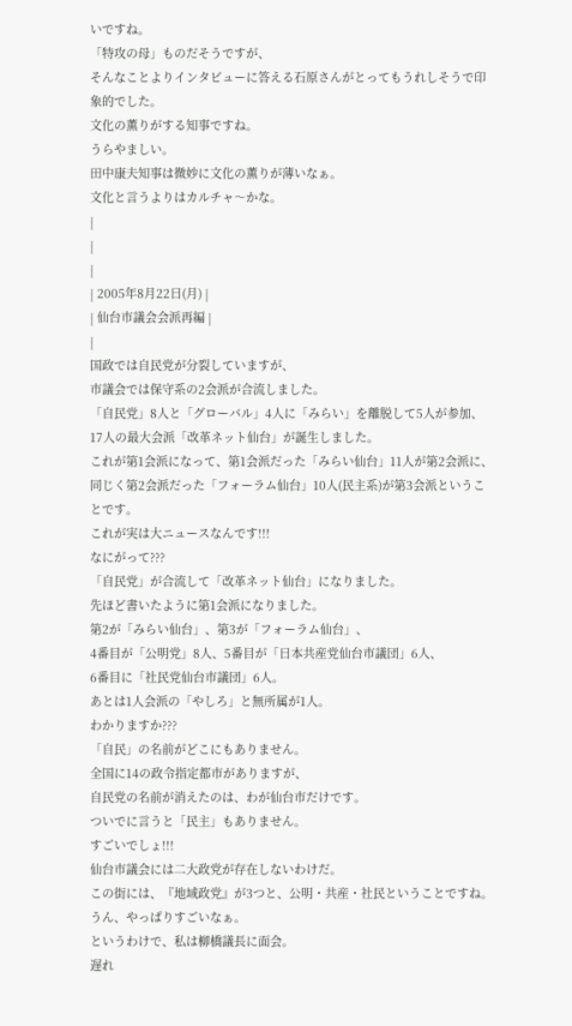いですね。
「特攻の母」ものだそうですが、
そんなことよりインタビューに答える石原さんがとってもうれしそうで印象的でした。
文化の薫りがする知事ですね。
うらやましい。
田中康夫知事は微妙に文化の薫りが薄いなぁ。
文化と言うよりはカルチャ〜かな。
|
|
|
| 2005年8月22日(月) |
| 仙台市議会会派再編 |
|
国政では自民党が分裂していますが、
市議会では保守系の2会派が合流しました。
「自民党」8人と「グローバル」4人に「みらい」を離脱して5人が参加、
17人の最大会派「改革ネット仙台」が誕生しました。
これが第1会派になって、第1会派だった「みらい仙台」11人が第2会派に、
同じく第2会派だった「フォーラム仙台」10人(民主系)が第3会派ということです。
これが実は大ニュースなんです!!!
なにがって???
「自民党」が合流して「改革ネット仙台」になりました。
先ほど書いたように第1会派になりました。
第2が「みらい仙台」、第3が「フォーラム仙台」、
4番目が「公明党」8人、5番目が「日本共産党仙台市議団」6人、
6番目に「社民党仙台市議団」6人。
あとは1人会派の「やしろ」と無所属が1人。
わかりますか???
「自民」の名前がどこにもありません。
全国に14の政令指定都市がありますが、
自民党の名前が消えたのは、わが仙台市だけです。
ついでに言うと「民主」もありません。
すごいでしょ!!!
仙台市議会には二大政党が存在しないわけだ。
この街には、『地域政党』が3つと、公明・共産・社民ということですね。
うん、やっぱりすごいなぁ。
というわけで、私は柳橋議長に面会。
遅れ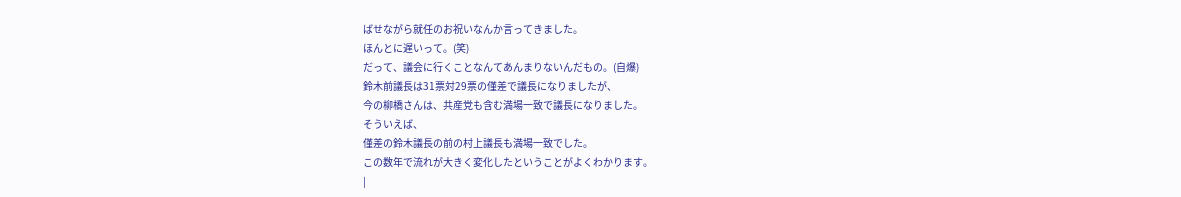ばせながら就任のお祝いなんか言ってきました。
ほんとに遅いって。(笑)
だって、議会に行くことなんてあんまりないんだもの。(自爆)
鈴木前議長は31票対29票の僅差で議長になりましたが、
今の柳橋さんは、共産党も含む満場一致で議長になりました。
そういえば、
僅差の鈴木議長の前の村上議長も満場一致でした。
この数年で流れが大きく変化したということがよくわかります。
|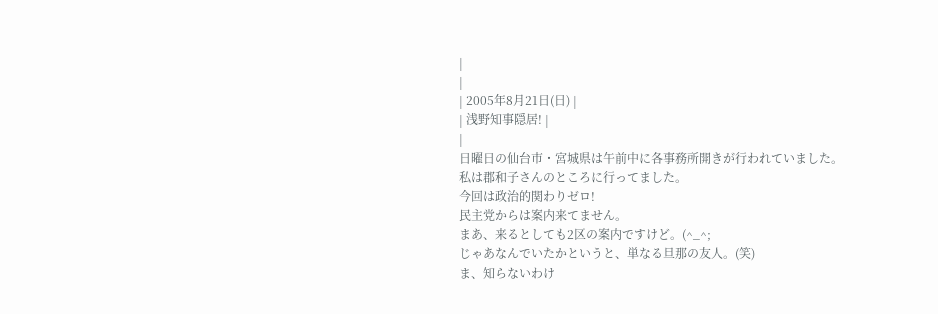|
|
| 2005年8月21日(日) |
| 浅野知事隠居! |
|
日曜日の仙台市・宮城県は午前中に各事務所開きが行われていました。
私は郡和子さんのところに行ってました。
今回は政治的関わりゼロ!
民主党からは案内来てません。
まあ、来るとしても2区の案内ですけど。(^_^;
じゃあなんでいたかというと、単なる旦那の友人。(笑)
ま、知らないわけ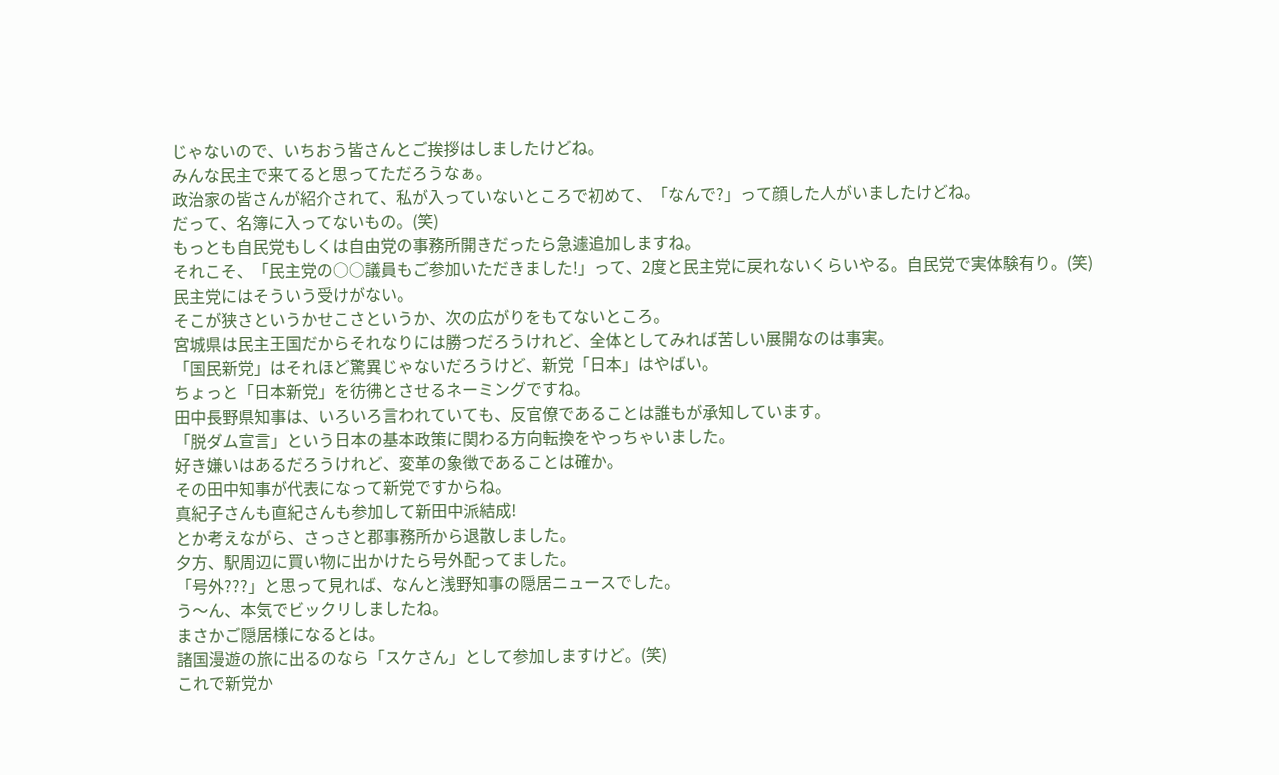じゃないので、いちおう皆さんとご挨拶はしましたけどね。
みんな民主で来てると思ってただろうなぁ。
政治家の皆さんが紹介されて、私が入っていないところで初めて、「なんで?」って顔した人がいましたけどね。
だって、名簿に入ってないもの。(笑)
もっとも自民党もしくは自由党の事務所開きだったら急遽追加しますね。
それこそ、「民主党の○○議員もご参加いただきました!」って、2度と民主党に戻れないくらいやる。自民党で実体験有り。(笑)
民主党にはそういう受けがない。
そこが狭さというかせこさというか、次の広がりをもてないところ。
宮城県は民主王国だからそれなりには勝つだろうけれど、全体としてみれば苦しい展開なのは事実。
「国民新党」はそれほど驚異じゃないだろうけど、新党「日本」はやばい。
ちょっと「日本新党」を彷彿とさせるネーミングですね。
田中長野県知事は、いろいろ言われていても、反官僚であることは誰もが承知しています。
「脱ダム宣言」という日本の基本政策に関わる方向転換をやっちゃいました。
好き嫌いはあるだろうけれど、変革の象徴であることは確か。
その田中知事が代表になって新党ですからね。
真紀子さんも直紀さんも参加して新田中派結成!
とか考えながら、さっさと郡事務所から退散しました。
夕方、駅周辺に買い物に出かけたら号外配ってました。
「号外???」と思って見れば、なんと浅野知事の隠居ニュースでした。
う〜ん、本気でビックリしましたね。
まさかご隠居様になるとは。
諸国漫遊の旅に出るのなら「スケさん」として参加しますけど。(笑)
これで新党か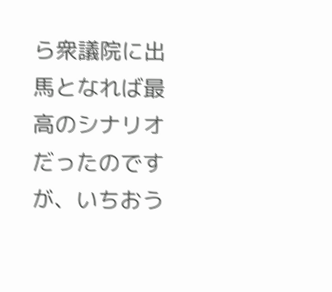ら衆議院に出馬となれば最高のシナリオだったのですが、いちおう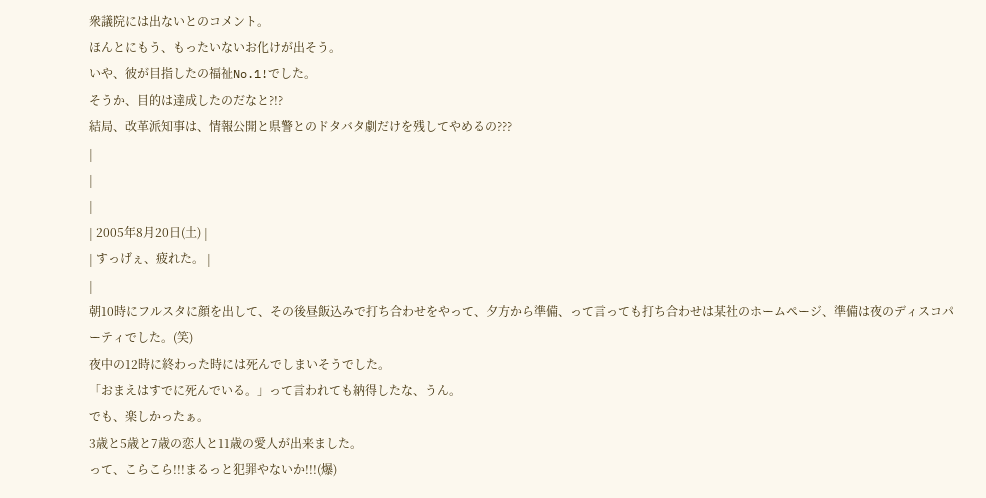衆議院には出ないとのコメント。
ほんとにもう、もったいないお化けが出そう。
いや、彼が目指したの福祉No.1!でした。
そうか、目的は達成したのだなと?!?
結局、改革派知事は、情報公開と県警とのドタバタ劇だけを残してやめるの???
|
|
|
| 2005年8月20日(土) |
| すっげぇ、疲れた。 |
|
朝10時にフルスタに顔を出して、その後昼飯込みで打ち合わせをやって、夕方から準備、って言っても打ち合わせは某社のホームページ、準備は夜のディスコパーティでした。(笑)
夜中の12時に終わった時には死んでしまいそうでした。
「おまえはすでに死んでいる。」って言われても納得したな、うん。
でも、楽しかったぁ。
3歳と5歳と7歳の恋人と11歳の愛人が出来ました。
って、こらこら!!!まるっと犯罪やないか!!!(爆)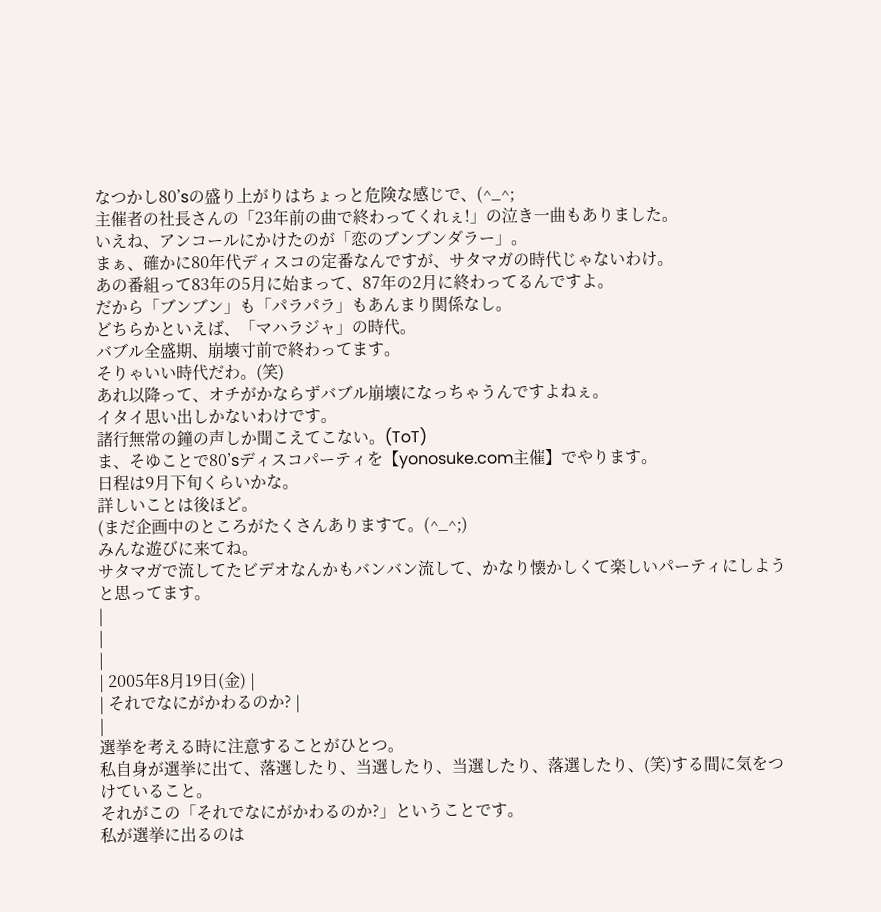なつかし80’sの盛り上がりはちょっと危険な感じで、(^_^;
主催者の社長さんの「23年前の曲で終わってくれぇ!」の泣き一曲もありました。
いえね、アンコールにかけたのが「恋のブンブンダラー」。
まぁ、確かに80年代ディスコの定番なんですが、サタマガの時代じゃないわけ。
あの番組って83年の5月に始まって、87年の2月に終わってるんですよ。
だから「ブンブン」も「パラパラ」もあんまり関係なし。
どちらかといえば、「マハラジャ」の時代。
バブル全盛期、崩壊寸前で終わってます。
そりゃいい時代だわ。(笑)
あれ以降って、オチがかならずバブル崩壊になっちゃうんですよねぇ。
イタイ思い出しかないわけです。
諸行無常の鐘の声しか聞こえてこない。(ToT)
ま、そゆことで80’sディスコパーティを【yonosuke.com主催】でやります。
日程は9月下旬くらいかな。
詳しいことは後ほど。
(まだ企画中のところがたくさんありますて。(^_^;)
みんな遊びに来てね。
サタマガで流してたビデオなんかもバンバン流して、かなり懐かしくて楽しいパーティにしようと思ってます。
|
|
|
| 2005年8月19日(金) |
| それでなにがかわるのか? |
|
選挙を考える時に注意することがひとつ。
私自身が選挙に出て、落選したり、当選したり、当選したり、落選したり、(笑)する間に気をつけていること。
それがこの「それでなにがかわるのか?」ということです。
私が選挙に出るのは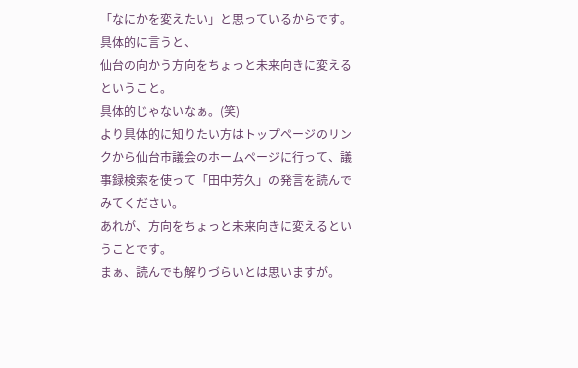「なにかを変えたい」と思っているからです。
具体的に言うと、
仙台の向かう方向をちょっと未来向きに変えるということ。
具体的じゃないなぁ。(笑)
より具体的に知りたい方はトップページのリンクから仙台市議会のホームページに行って、議事録検索を使って「田中芳久」の発言を読んでみてください。
あれが、方向をちょっと未来向きに変えるということです。
まぁ、読んでも解りづらいとは思いますが。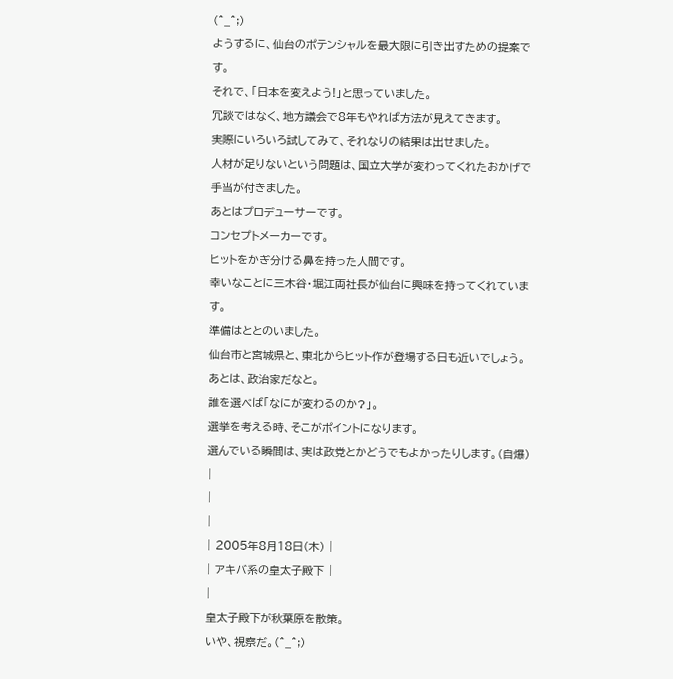(^_^;)
ようするに、仙台のポテンシャルを最大限に引き出すための提案です。
それで、「日本を変えよう!」と思っていました。
冗談ではなく、地方議会で8年もやれば方法が見えてきます。
実際にいろいろ試してみて、それなりの結果は出せました。
人材が足りないという問題は、国立大学が変わってくれたおかげで手当が付きました。
あとはプロデューサーです。
コンセプトメーカーです。
ヒットをかぎ分ける鼻を持った人間です。
幸いなことに三木谷・堀江両社長が仙台に興味を持ってくれています。
準備はととのいました。
仙台市と宮城県と、東北からヒット作が登場する日も近いでしょう。
あとは、政治家だなと。
誰を選べば「なにが変わるのか?」。
選挙を考える時、そこがポイントになります。
選んでいる瞬間は、実は政党とかどうでもよかったりします。(自爆) |
|
|
| 2005年8月18日(木) |
| アキバ系の皇太子殿下 |
|
皇太子殿下が秋葉原を散策。
いや、視察だ。(^_^;)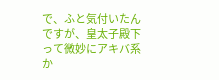で、ふと気付いたんですが、皇太子殿下って微妙にアキバ系か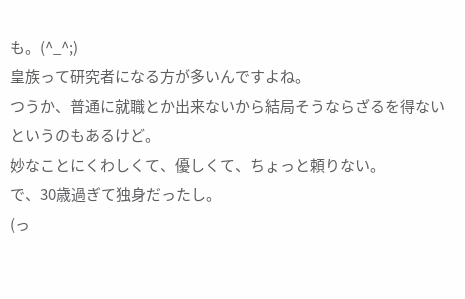も。(^_^;)
皇族って研究者になる方が多いんですよね。
つうか、普通に就職とか出来ないから結局そうならざるを得ないというのもあるけど。
妙なことにくわしくて、優しくて、ちょっと頼りない。
で、30歳過ぎて独身だったし。
(っ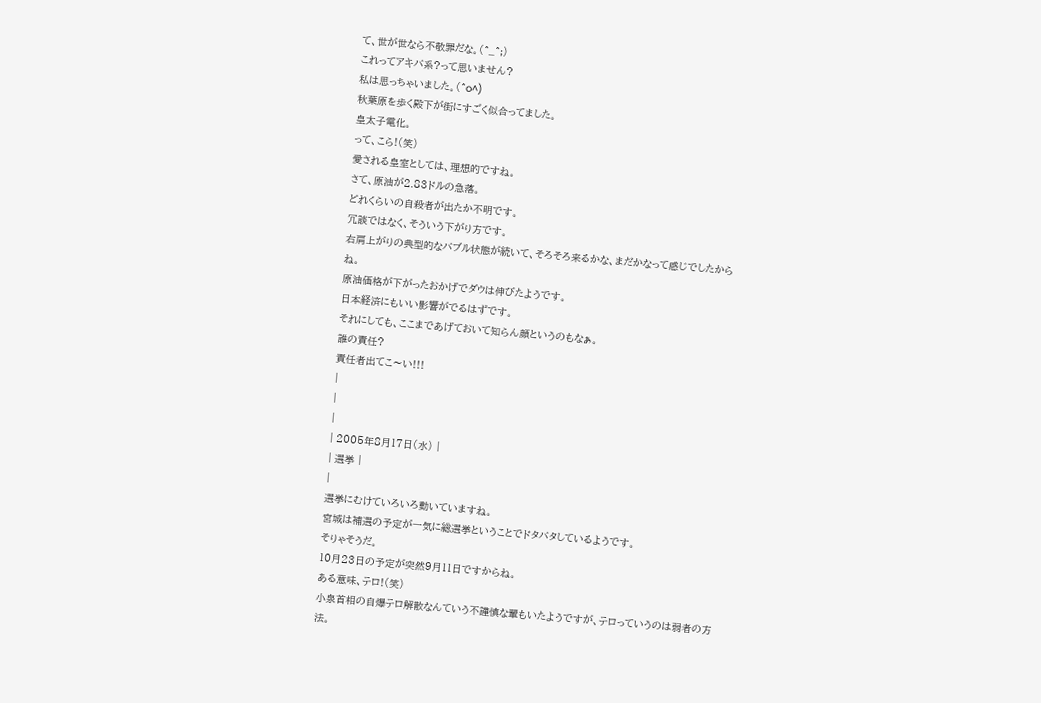て、世が世なら不敬罪だな。(^_^;)
これってアキバ系?って思いません?
私は思っちゃいました。(^o^)
秋葉原を歩く殿下が街にすごく似合ってました。
皇太子電化。
って、こら!(笑)
愛される皇室としては、理想的ですね。
さて、原油が2.83ドルの急落。
どれくらいの自殺者が出たか不明です。
冗談ではなく、そういう下がり方です。
右肩上がりの典型的なバブル状態が続いて、そろそろ来るかな、まだかなって感じでしたからね。
原油価格が下がったおかげでダウは伸びたようです。
日本経済にもいい影響がでるはずです。
それにしても、ここまであげておいて知らん顔というのもなぁ。
誰の責任?
責任者出てこ〜い!!!
|
|
|
| 2005年8月17日(水) |
| 選挙 |
|
選挙にむけていろいろ動いていますね。
宮城は補選の予定が一気に総選挙ということでドタバタしているようです。
そりゃそうだ。
10月23日の予定が突然9月11日ですからね。
ある意味、テロ!(笑)
小泉首相の自爆テロ解散なんていう不謹慎な輩もいたようですが、テロっていうのは弱者の方法。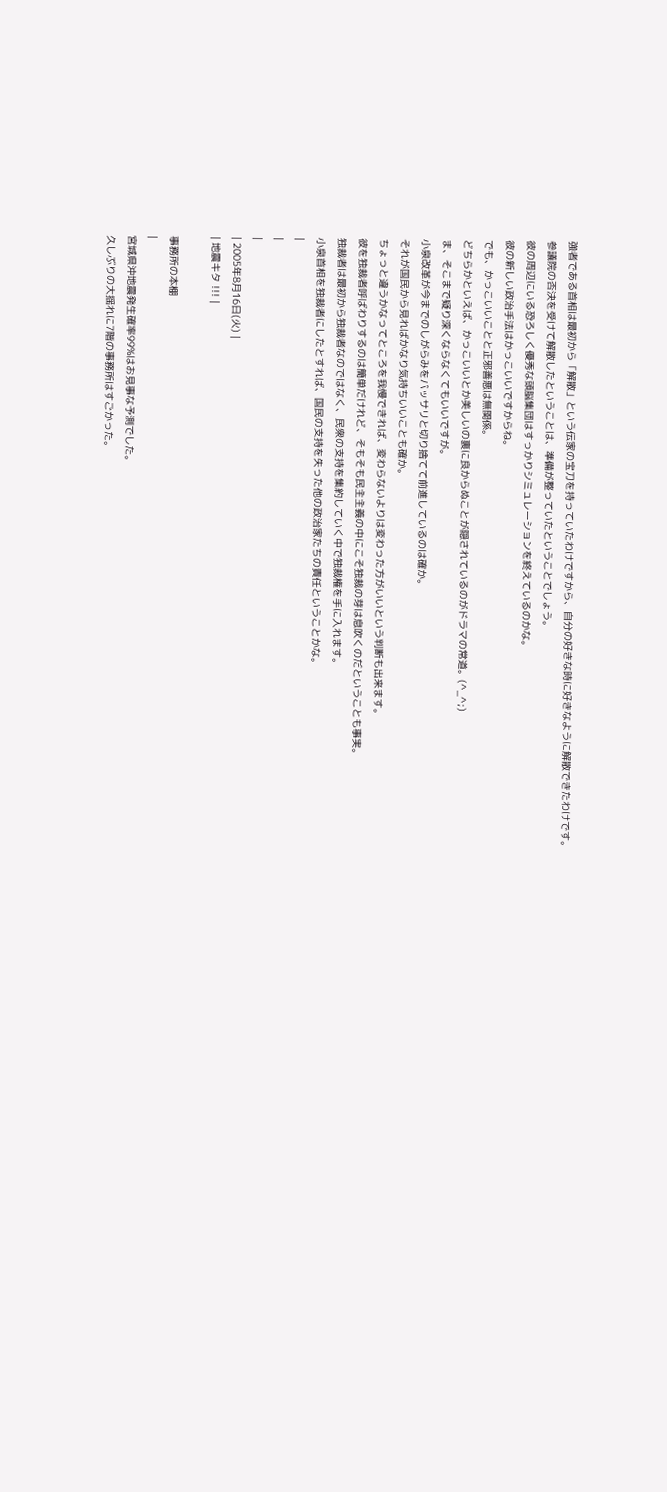強者である首相は最初から「解散」という伝家の宝刀を持っていたわけですから、自分の好きな時に好きなように解散できたわけです。
参議院の否決を受けて解散したということは、準備が整っていたということでしょう。
彼の周辺にいる恐ろしく優秀な頭脳集団はすっかりシミュレーションを終えているのかな。
彼の新しい政治手法はかっこいいですからね。
でも、かっこいいことと正邪善悪は無関係。
どちらかといえば、かっこいいとか美しいの裏に良からぬことが隠されているのがドラマの常道。(^_^;)
ま、そこまで疑り深くならなくてもいいですが。
小泉改革が今までのしがらみをバッサリと切り捨てて前進しているのは確か。
それが国民から見ればかなり気持ちいいことも確か。
ちょっと違うかなってところを我慢できれば、変わらないよりは変わった方がいいという判断も出来ます。
彼を独裁者呼ばわりするのは簡単だけれど、そもそも民主主義の中にこそ独裁の芽は息吹くのだということも事実。
独裁者は最初から独裁者なのではなく、民衆の支持を集約していく中で独裁権を手に入れます。
小泉首相を独裁者にしたとすれば、国民の支持を失った他の政治家たちの責任ということかな。
|
|
|
| 2005年8月16日(火) |
| 地震キタ !!! |

事務所の本棚
|
宮城県沖地震発生確率99%はお見事な予測でした。
久しぶりの大揺れに7階の事務所はすごかった。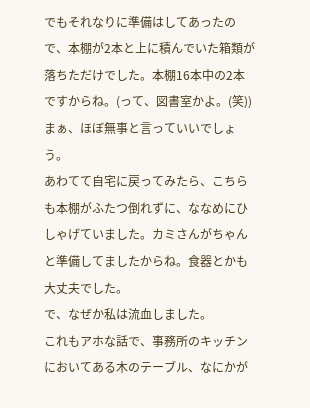でもそれなりに準備はしてあったので、本棚が2本と上に積んでいた箱類が落ちただけでした。本棚16本中の2本ですからね。(って、図書室かよ。(笑)) まぁ、ほぼ無事と言っていいでしょう。
あわてて自宅に戻ってみたら、こちらも本棚がふたつ倒れずに、ななめにひしゃげていました。カミさんがちゃんと準備してましたからね。食器とかも大丈夫でした。
で、なぜか私は流血しました。
これもアホな話で、事務所のキッチンにおいてある木のテーブル、なにかが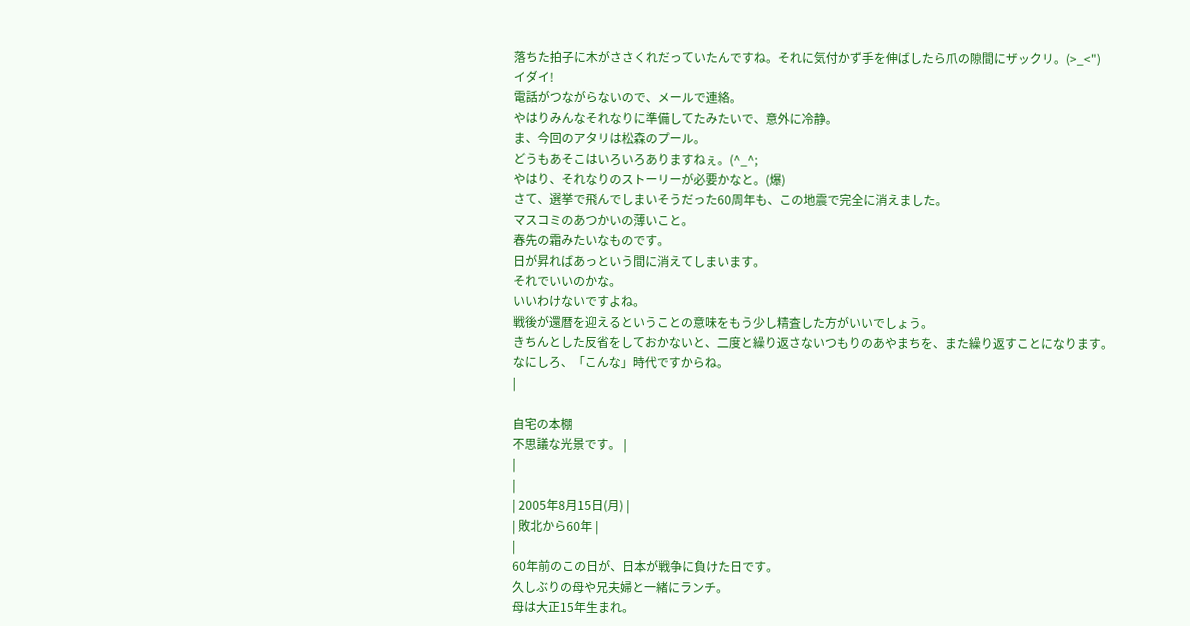落ちた拍子に木がささくれだっていたんですね。それに気付かず手を伸ばしたら爪の隙間にザックリ。(>_<")
イダイ!
電話がつながらないので、メールで連絡。
やはりみんなそれなりに準備してたみたいで、意外に冷静。
ま、今回のアタリは松森のプール。
どうもあそこはいろいろありますねぇ。(^_^;
やはり、それなりのストーリーが必要かなと。(爆)
さて、選挙で飛んでしまいそうだった60周年も、この地震で完全に消えました。
マスコミのあつかいの薄いこと。
春先の霜みたいなものです。
日が昇ればあっという間に消えてしまいます。
それでいいのかな。
いいわけないですよね。
戦後が還暦を迎えるということの意味をもう少し精査した方がいいでしょう。
きちんとした反省をしておかないと、二度と繰り返さないつもりのあやまちを、また繰り返すことになります。
なにしろ、「こんな」時代ですからね。
|

自宅の本棚
不思議な光景です。 |
|
|
| 2005年8月15日(月) |
| 敗北から60年 |
|
60年前のこの日が、日本が戦争に負けた日です。
久しぶりの母や兄夫婦と一緒にランチ。
母は大正15年生まれ。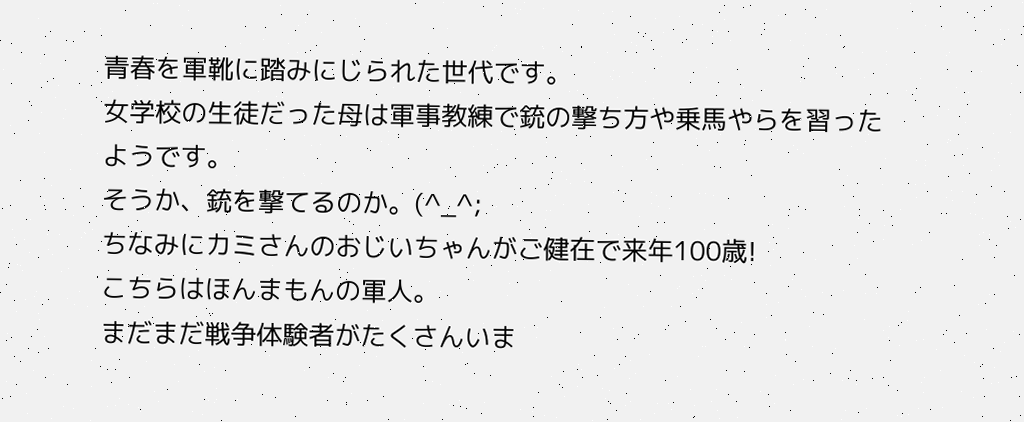青春を軍靴に踏みにじられた世代です。
女学校の生徒だった母は軍事教練で銃の撃ち方や乗馬やらを習ったようです。
そうか、銃を撃てるのか。(^_^;
ちなみにカミさんのおじいちゃんがご健在で来年100歳!
こちらはほんまもんの軍人。
まだまだ戦争体験者がたくさんいま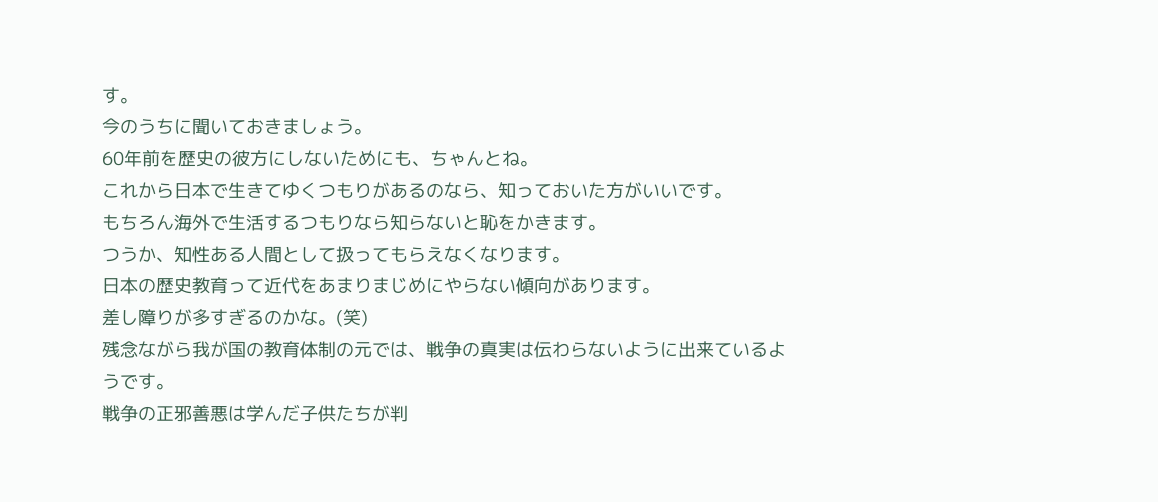す。
今のうちに聞いておきましょう。
60年前を歴史の彼方にしないためにも、ちゃんとね。
これから日本で生きてゆくつもりがあるのなら、知っておいた方がいいです。
もちろん海外で生活するつもりなら知らないと恥をかきます。
つうか、知性ある人間として扱ってもらえなくなります。
日本の歴史教育って近代をあまりまじめにやらない傾向があります。
差し障りが多すぎるのかな。(笑)
残念ながら我が国の教育体制の元では、戦争の真実は伝わらないように出来ているようです。
戦争の正邪善悪は学んだ子供たちが判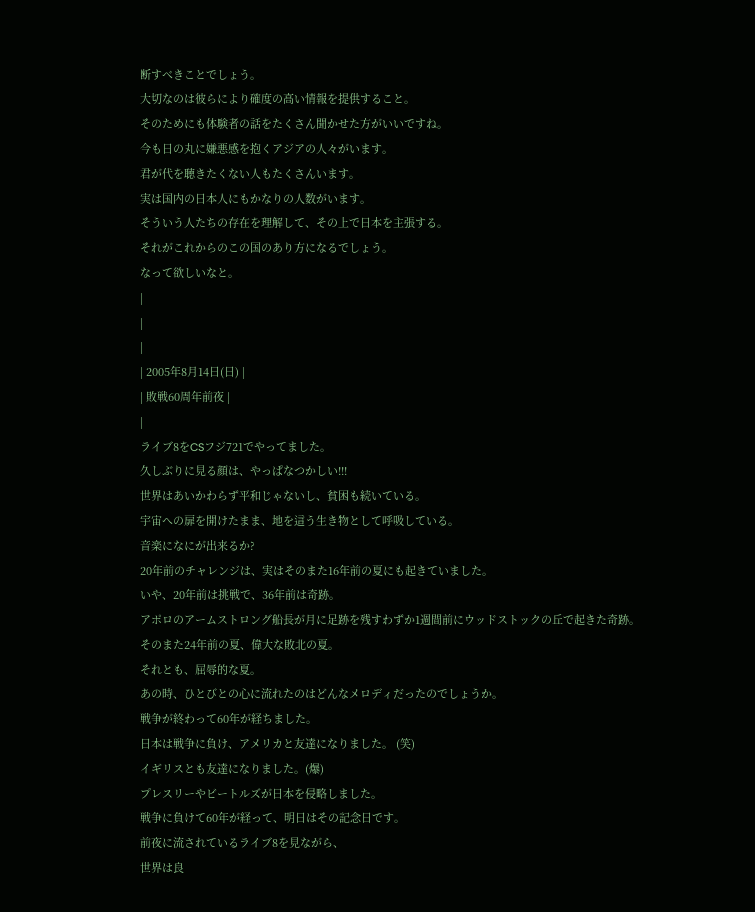断すべきことでしょう。
大切なのは彼らにより確度の高い情報を提供すること。
そのためにも体験者の話をたくさん聞かせた方がいいですね。
今も日の丸に嫌悪感を抱くアジアの人々がいます。
君が代を聴きたくない人もたくさんいます。
実は国内の日本人にもかなりの人数がいます。
そういう人たちの存在を理解して、その上で日本を主張する。
それがこれからのこの国のあり方になるでしょう。
なって欲しいなと。
|
|
|
| 2005年8月14日(日) |
| 敗戦60周年前夜 |
|
ライブ8をCSフジ721でやってました。
久しぶりに見る顔は、やっぱなつかしい!!!
世界はあいかわらず平和じゃないし、貧困も続いている。
宇宙への扉を開けたまま、地を這う生き物として呼吸している。
音楽になにが出来るか?
20年前のチャレンジは、実はそのまた16年前の夏にも起きていました。
いや、20年前は挑戦で、36年前は奇跡。
アポロのアームストロング船長が月に足跡を残すわずか1週間前にウッドストックの丘で起きた奇跡。
そのまた24年前の夏、偉大な敗北の夏。
それとも、屈辱的な夏。
あの時、ひとびとの心に流れたのはどんなメロディだったのでしょうか。
戦争が終わって60年が経ちました。
日本は戦争に負け、アメリカと友達になりました。 (笑)
イギリスとも友達になりました。(爆)
プレスリーやビートルズが日本を侵略しました。
戦争に負けて60年が経って、明日はその記念日です。
前夜に流されているライブ8を見ながら、
世界は良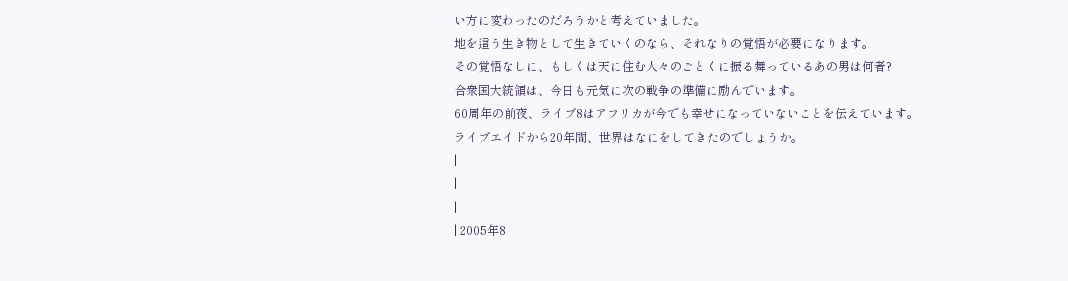い方に変わったのだろうかと考えていました。
地を這う生き物として生きていくのなら、それなりの覚悟が必要になります。
その覚悟なしに、もしくは天に住む人々のごとくに振る舞っているあの男は何者?
合衆国大統領は、今日も元気に次の戦争の準備に励んでいます。
60周年の前夜、ライブ8はアフリカが今でも幸せになっていないことを伝えています。
ライブエイドから20年間、世界はなにをしてきたのでしょうか。
|
|
|
| 2005年8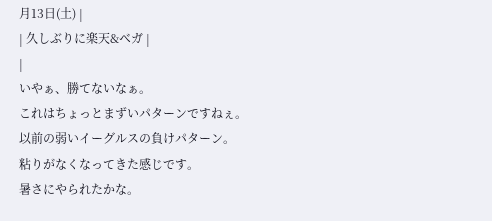月13日(土) |
| 久しぶりに楽天&ベガ |
|
いやぁ、勝てないなぁ。
これはちょっとまずいパターンですねぇ。
以前の弱いイーグルスの負けパターン。
粘りがなくなってきた感じです。
暑さにやられたかな。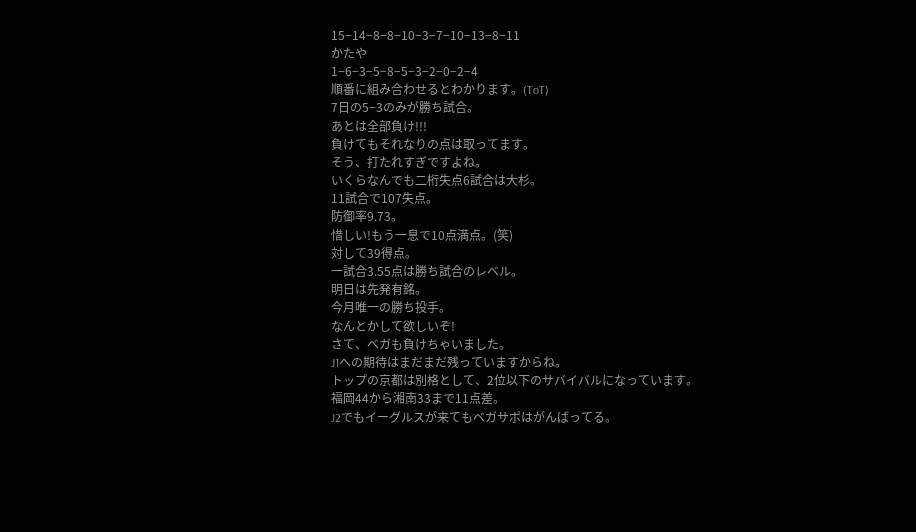15−14−8−8−10−3−7−10−13−8−11
かたや
1−6−3−5−8−5−3−2−0−2−4
順番に組み合わせるとわかります。(ToT)
7日の5−3のみが勝ち試合。
あとは全部負け!!!
負けてもそれなりの点は取ってます。
そう、打たれすぎですよね。
いくらなんでも二桁失点6試合は大杉。
11試合で107失点。
防御率9.73。
惜しい!もう一息で10点満点。(笑)
対して39得点。
一試合3.55点は勝ち試合のレベル。
明日は先発有銘。
今月唯一の勝ち投手。
なんとかして欲しいぞ!
さて、ベガも負けちゃいました。
J1への期待はまだまだ残っていますからね。
トップの京都は別格として、2位以下のサバイバルになっています。
福岡44から湘南33まで11点差。
J2でもイーグルスが来てもベガサポはがんばってる。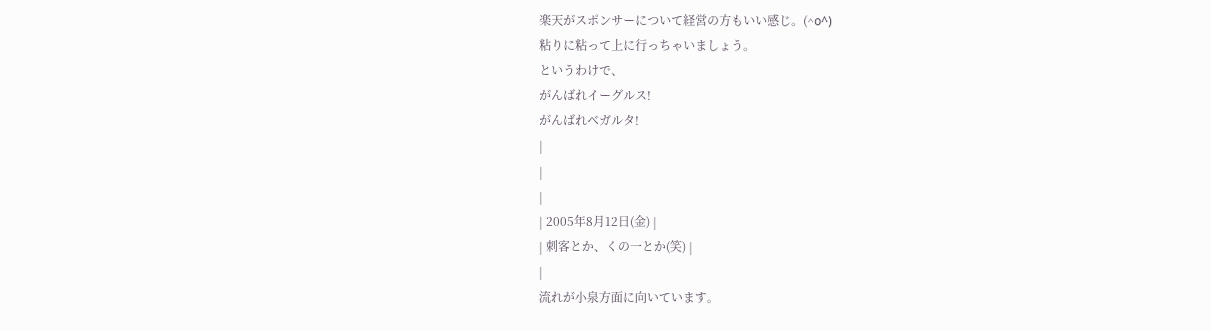楽天がスポンサーについて経営の方もいい感じ。(^o^)
粘りに粘って上に行っちゃいましょう。
というわけで、
がんばれイーグルス!
がんばれベガルタ!
|
|
|
| 2005年8月12日(金) |
| 刺客とか、くの一とか(笑) |
|
流れが小泉方面に向いています。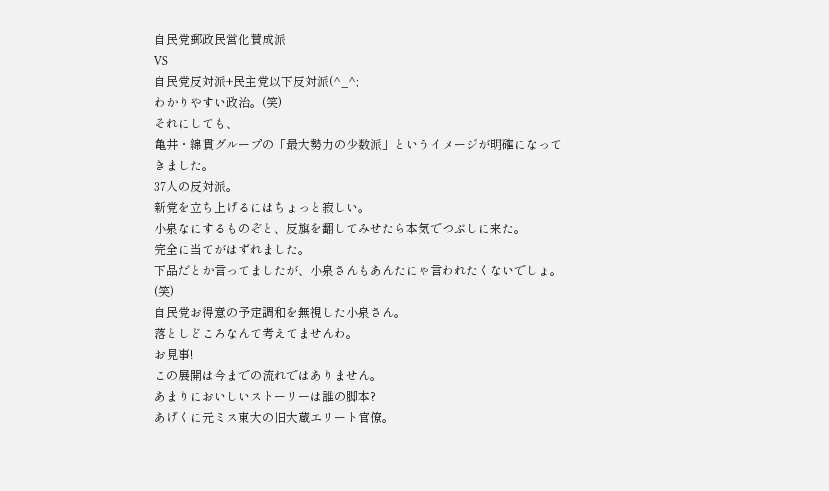自民党郵政民営化賛成派
VS
自民党反対派+民主党以下反対派(^_^;
わかりやすい政治。(笑)
それにしても、
亀井・綿貫グループの「最大勢力の少数派」というイメージが明確になってきました。
37人の反対派。
新党を立ち上げるにはちょっと寂しい。
小泉なにするものぞと、反旗を翻してみせたら本気でつぶしに来た。
完全に当てがはずれました。
下品だとか言ってましたが、小泉さんもあんたにゃ言われたくないでしょ。(笑)
自民党お得意の予定調和を無視した小泉さん。
落としどころなんて考えてませんわ。
お見事!
この展開は今までの流れではありません。
あまりにおいしいストーリーは誰の脚本?
あげくに元ミス東大の旧大蔵エリート官僚。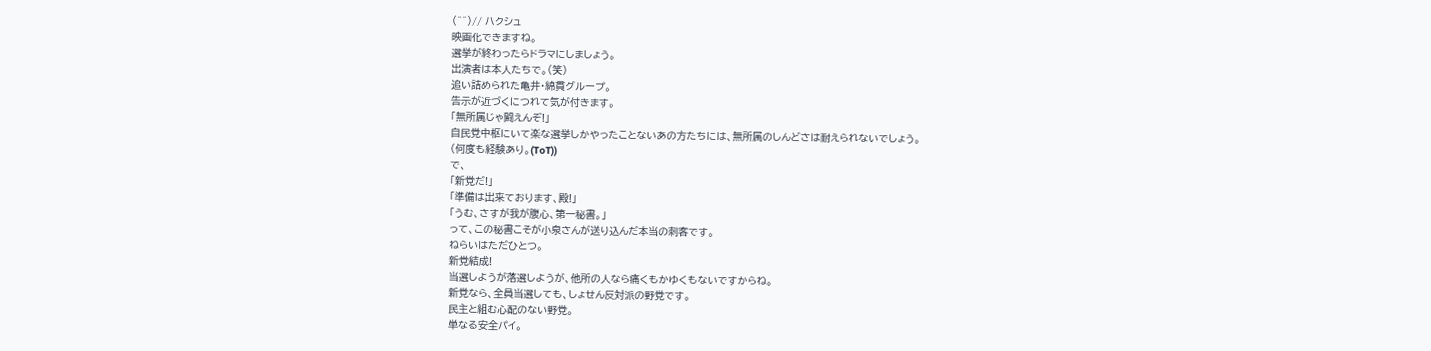(^^)// ハクシュ
映画化できますね。
選挙が終わったらドラマにしましょう。
出演者は本人たちで。(笑)
追い詰められた亀井・綿貫グループ。
告示が近づくにつれて気が付きます。
「無所属じゃ闘えんぞ!」
自民党中枢にいて楽な選挙しかやったことないあの方たちには、無所属のしんどさは耐えられないでしょう。
(何度も経験あり。(ToT))
で、
「新党だ!」
「準備は出来ております、殿!」
「うむ、さすが我が腹心、第一秘書。」
って、この秘書こそが小泉さんが送り込んだ本当の刺客です。
ねらいはただひとつ。
新党結成!
当選しようが落選しようが、他所の人なら痛くもかゆくもないですからね。
新党なら、全員当選しても、しょせん反対派の野党です。
民主と組む心配のない野党。
単なる安全パイ。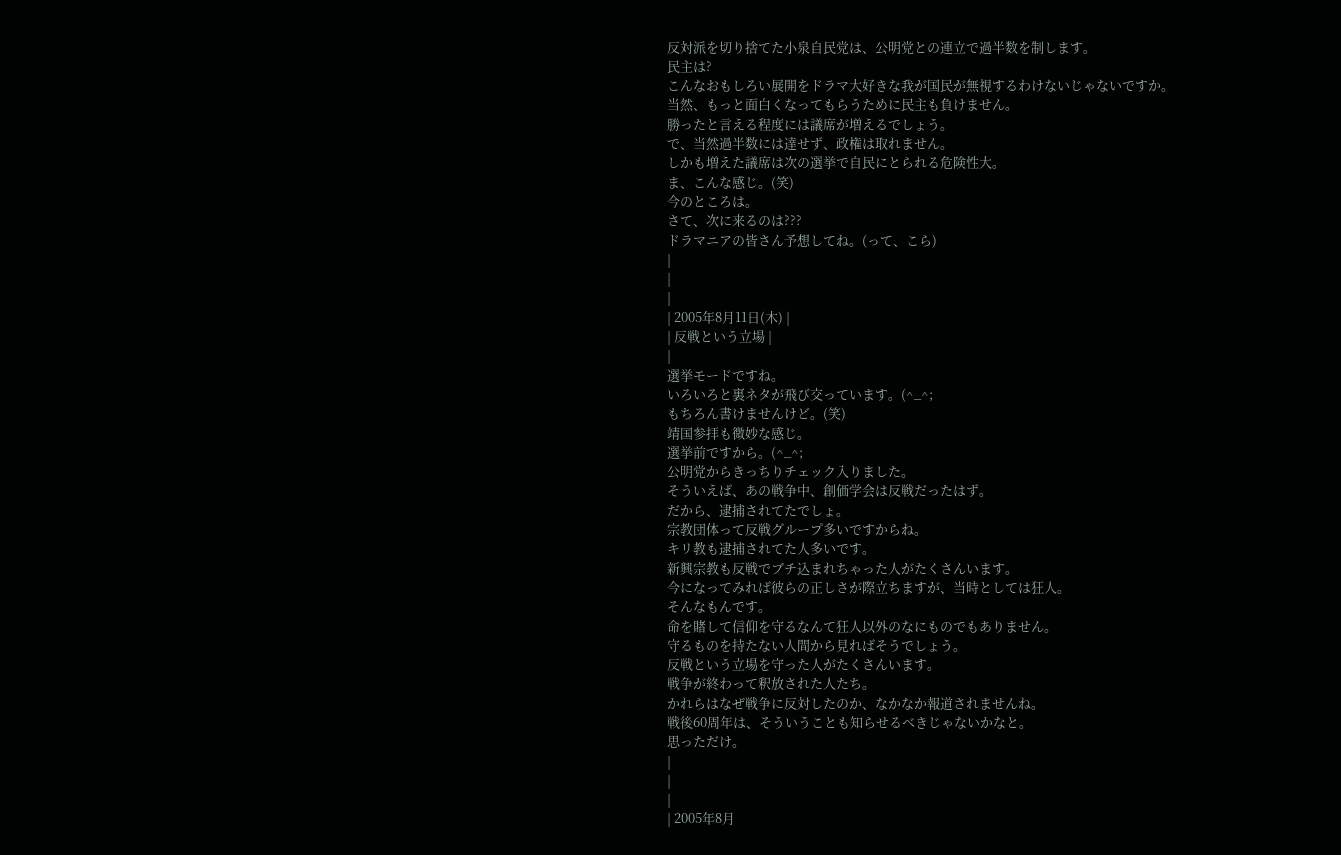反対派を切り捨てた小泉自民党は、公明党との連立で過半数を制します。
民主は?
こんなおもしろい展開をドラマ大好きな我が国民が無視するわけないじゃないですか。
当然、もっと面白くなってもらうために民主も負けません。
勝ったと言える程度には議席が増えるでしょう。
で、当然過半数には達せず、政権は取れません。
しかも増えた議席は次の選挙で自民にとられる危険性大。
ま、こんな感じ。(笑)
今のところは。
さて、次に来るのは???
ドラマニアの皆さん予想してね。(って、こら)
|
|
|
| 2005年8月11日(木) |
| 反戦という立場 |
|
選挙モードですね。
いろいろと裏ネタが飛び交っています。(^_^;
もちろん書けませんけど。(笑)
靖国参拝も微妙な感じ。
選挙前ですから。(^_^;
公明党からきっちりチェック入りました。
そういえば、あの戦争中、創価学会は反戦だったはず。
だから、逮捕されてたでしょ。
宗教団体って反戦グループ多いですからね。
キリ教も逮捕されてた人多いです。
新興宗教も反戦でブチ込まれちゃった人がたくさんいます。
今になってみれば彼らの正しさが際立ちますが、当時としては狂人。
そんなもんです。
命を賭して信仰を守るなんて狂人以外のなにものでもありません。
守るものを持たない人間から見ればそうでしょう。
反戦という立場を守った人がたくさんいます。
戦争が終わって釈放された人たち。
かれらはなぜ戦争に反対したのか、なかなか報道されませんね。
戦後60周年は、そういうことも知らせるべきじゃないかなと。
思っただけ。
|
|
|
| 2005年8月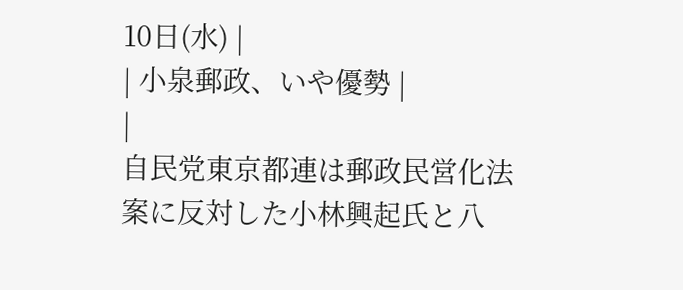10日(水) |
| 小泉郵政、いや優勢 |
|
自民党東京都連は郵政民営化法案に反対した小林興起氏と八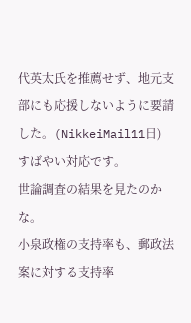代英太氏を推薦せず、地元支部にも応援しないように要請した。(NikkeiMail11日)
すばやい対応です。
世論調査の結果を見たのかな。
小泉政権の支持率も、郵政法案に対する支持率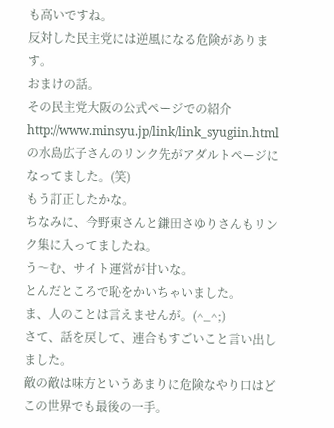も高いですね。
反対した民主党には逆風になる危険があります。
おまけの話。
その民主党大阪の公式ページでの紹介
http://www.minsyu.jp/link/link_syugiin.html
の水島広子さんのリンク先がアダルトページになってました。(笑)
もう訂正したかな。
ちなみに、今野東さんと鎌田さゆりさんもリンク集に入ってましたね。
う〜む、サイト運営が甘いな。
とんだところで恥をかいちゃいました。
ま、人のことは言えませんが。(^_^;)
さて、話を戻して、連合もすごいこと言い出しました。
敵の敵は味方というあまりに危険なやり口はどこの世界でも最後の一手。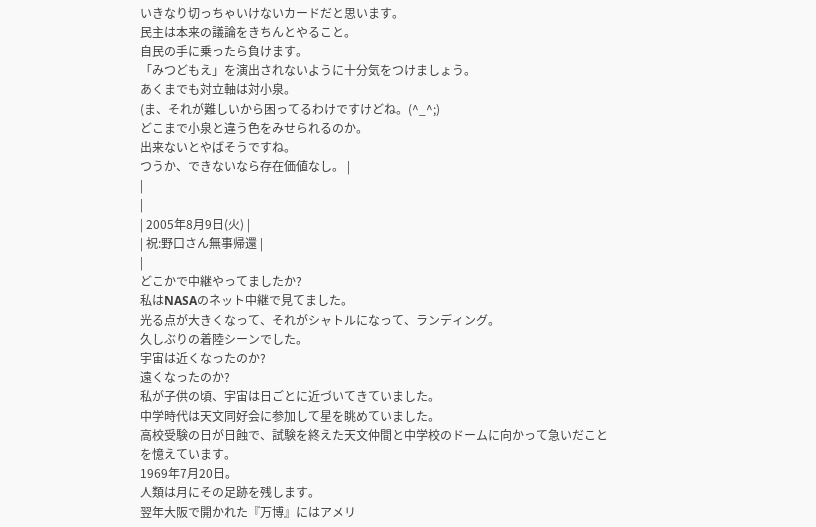いきなり切っちゃいけないカードだと思います。
民主は本来の議論をきちんとやること。
自民の手に乗ったら負けます。
「みつどもえ」を演出されないように十分気をつけましょう。
あくまでも対立軸は対小泉。
(ま、それが難しいから困ってるわけですけどね。(^_^;)
どこまで小泉と違う色をみせられるのか。
出来ないとやばそうですね。
つうか、できないなら存在価値なし。 |
|
|
| 2005年8月9日(火) |
| 祝:野口さん無事帰還 |
|
どこかで中継やってましたか?
私はNASAのネット中継で見てました。
光る点が大きくなって、それがシャトルになって、ランディング。
久しぶりの着陸シーンでした。
宇宙は近くなったのか?
遠くなったのか?
私が子供の頃、宇宙は日ごとに近づいてきていました。
中学時代は天文同好会に参加して星を眺めていました。
高校受験の日が日蝕で、試験を終えた天文仲間と中学校のドームに向かって急いだことを憶えています。
1969年7月20日。
人類は月にその足跡を残します。
翌年大阪で開かれた『万博』にはアメリ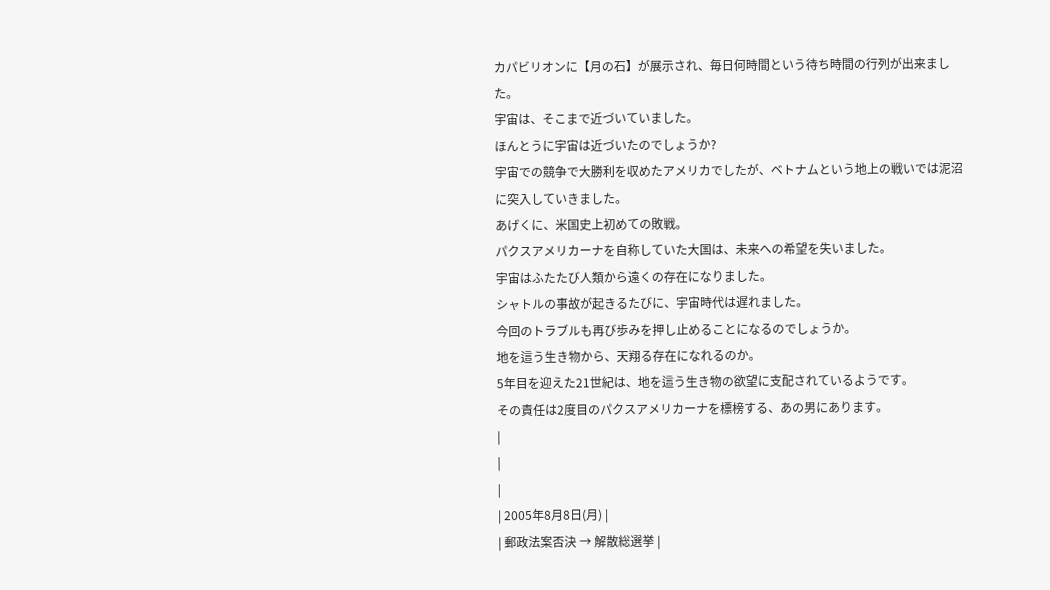カパビリオンに【月の石】が展示され、毎日何時間という待ち時間の行列が出来ました。
宇宙は、そこまで近づいていました。
ほんとうに宇宙は近づいたのでしょうか?
宇宙での競争で大勝利を収めたアメリカでしたが、ベトナムという地上の戦いでは泥沼に突入していきました。
あげくに、米国史上初めての敗戦。
パクスアメリカーナを自称していた大国は、未来への希望を失いました。
宇宙はふたたび人類から遠くの存在になりました。
シャトルの事故が起きるたびに、宇宙時代は遅れました。
今回のトラブルも再び歩みを押し止めることになるのでしょうか。
地を這う生き物から、天翔る存在になれるのか。
5年目を迎えた21世紀は、地を這う生き物の欲望に支配されているようです。
その責任は2度目のパクスアメリカーナを標榜する、あの男にあります。
|
|
|
| 2005年8月8日(月) |
| 郵政法案否決 → 解散総選挙 |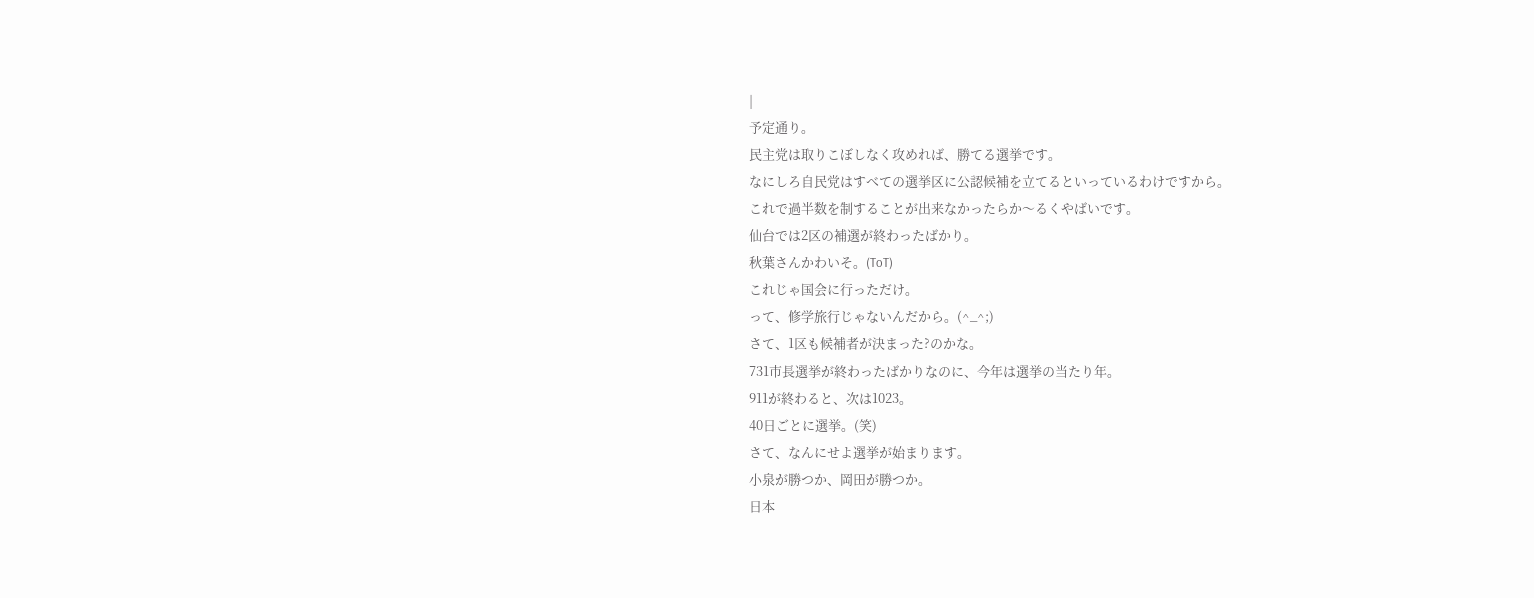|
予定通り。
民主党は取りこぼしなく攻めれば、勝てる選挙です。
なにしろ自民党はすべての選挙区に公認候補を立てるといっているわけですから。
これで過半数を制することが出来なかったらか〜るくやばいです。
仙台では2区の補選が終わったばかり。
秋葉さんかわいそ。(ToT)
これじゃ国会に行っただけ。
って、修学旅行じゃないんだから。(^_^;)
さて、1区も候補者が決まった?のかな。
731市長選挙が終わったばかりなのに、今年は選挙の当たり年。
911が終わると、次は1023。
40日ごとに選挙。(笑)
さて、なんにせよ選挙が始まります。
小泉が勝つか、岡田が勝つか。
日本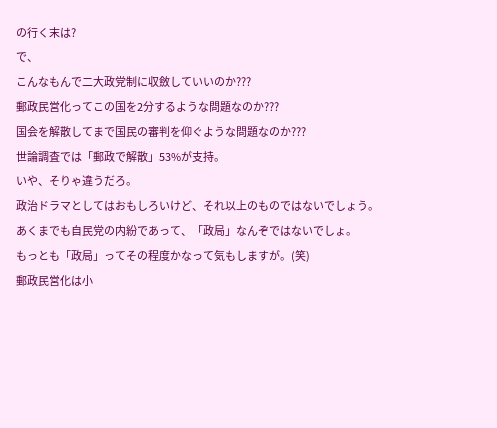の行く末は?
で、
こんなもんで二大政党制に収斂していいのか???
郵政民営化ってこの国を2分するような問題なのか???
国会を解散してまで国民の審判を仰ぐような問題なのか???
世論調査では「郵政で解散」53%が支持。
いや、そりゃ違うだろ。
政治ドラマとしてはおもしろいけど、それ以上のものではないでしょう。
あくまでも自民党の内紛であって、「政局」なんぞではないでしょ。
もっとも「政局」ってその程度かなって気もしますが。(笑)
郵政民営化は小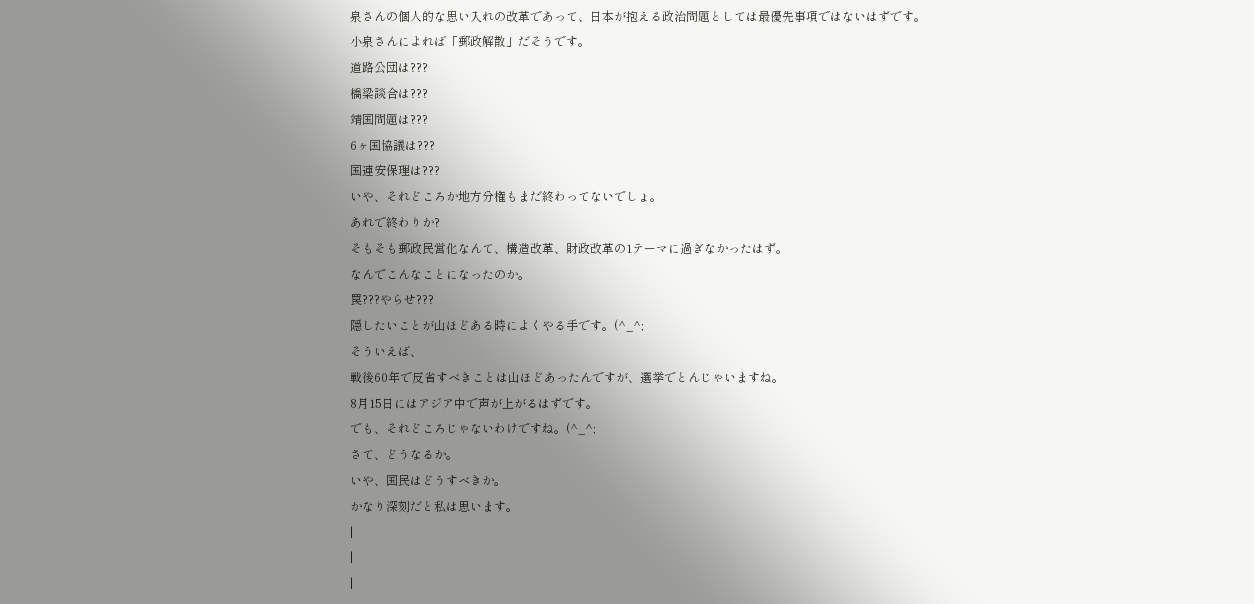泉さんの個人的な思い入れの改革であって、日本が抱える政治問題としては最優先事項ではないはずです。
小泉さんによれば「郵政解散」だそうです。
道路公団は???
橋梁談合は???
靖国問題は???
6ヶ国協議は???
国連安保理は???
いや、それどころか地方分権もまだ終わってないでしょ。
あれで終わりか?
そもそも郵政民営化なんて、構造改革、財政改革の1テーマに過ぎなかったはず。
なんでこんなことになったのか。
罠???やらせ???
隠したいことが山ほどある時によくやる手です。(^_^;
そういえば、
戦後60年で反省すべきことは山ほどあったんですが、選挙でとんじゃいますね。
8月15日にはアジア中で声が上がるはずです。
でも、それどころじゃないわけですね。(^_^;
さて、どうなるか。
いや、国民はどうすべきか。
かなり深刻だと私は思います。
|
|
|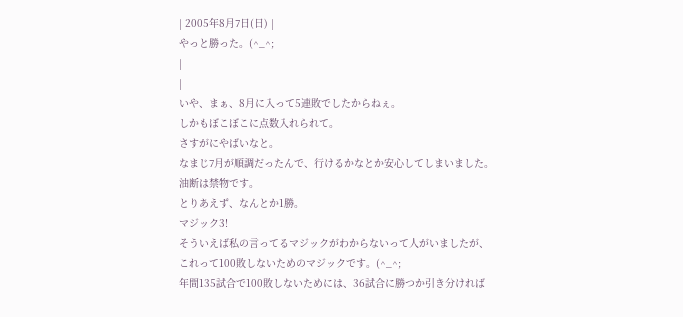| 2005年8月7日(日) |
やっと勝った。(^_^;
|
|
いや、まぁ、8月に入って5連敗でしたからねぇ。
しかもぼこぼこに点数入れられて。
さすがにやばいなと。
なまじ7月が順調だったんで、行けるかなとか安心してしまいました。
油断は禁物です。
とりあえず、なんとか1勝。
マジック3!
そういえば私の言ってるマジックがわからないって人がいましたが、
これって100敗しないためのマジックです。(^_^;
年間135試合で100敗しないためには、36試合に勝つか引き分ければ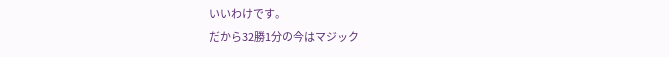いいわけです。
だから32勝1分の今はマジック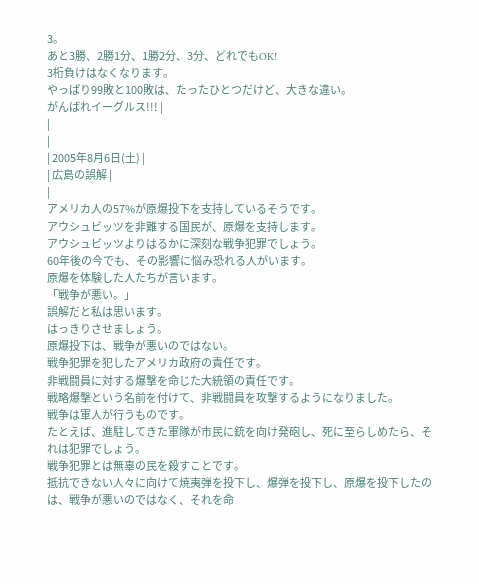3。
あと3勝、2勝1分、1勝2分、3分、どれでもOK!
3桁負けはなくなります。
やっぱり99敗と100敗は、たったひとつだけど、大きな違い。
がんばれイーグルス!!! |
|
|
| 2005年8月6日(土) |
| 広島の誤解 |
|
アメリカ人の57%が原爆投下を支持しているそうです。
アウシュビッツを非難する国民が、原爆を支持します。
アウシュビッツよりはるかに深刻な戦争犯罪でしょう。
60年後の今でも、その影響に悩み恐れる人がいます。
原爆を体験した人たちが言います。
「戦争が悪い。」
誤解だと私は思います。
はっきりさせましょう。
原爆投下は、戦争が悪いのではない。
戦争犯罪を犯したアメリカ政府の責任です。
非戦闘員に対する爆撃を命じた大統領の責任です。
戦略爆撃という名前を付けて、非戦闘員を攻撃するようになりました。
戦争は軍人が行うものです。
たとえば、進駐してきた軍隊が市民に銃を向け発砲し、死に至らしめたら、それは犯罪でしょう。
戦争犯罪とは無辜の民を殺すことです。
抵抗できない人々に向けて焼夷弾を投下し、爆弾を投下し、原爆を投下したのは、戦争が悪いのではなく、それを命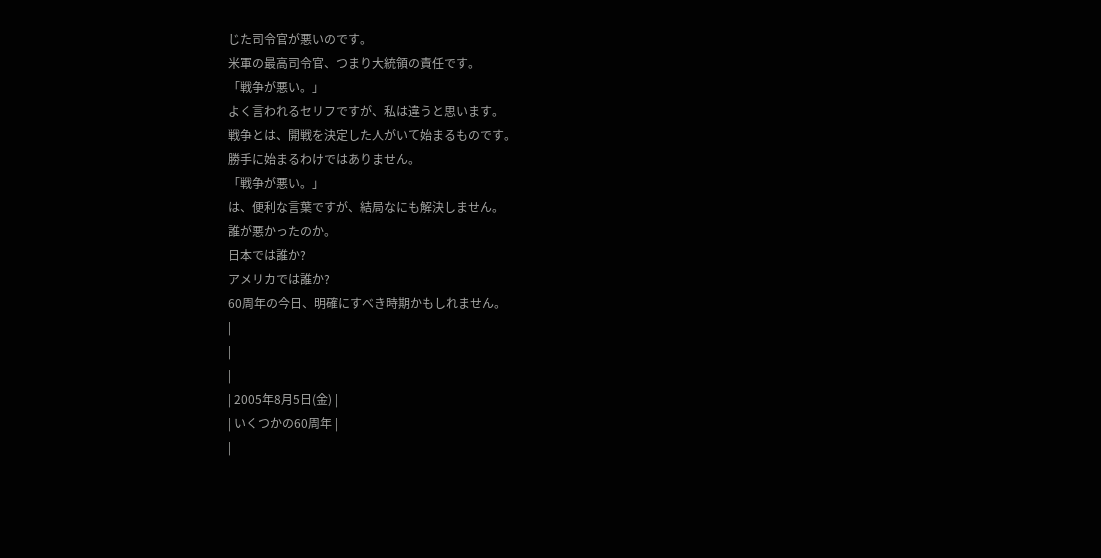じた司令官が悪いのです。
米軍の最高司令官、つまり大統領の責任です。
「戦争が悪い。」
よく言われるセリフですが、私は違うと思います。
戦争とは、開戦を決定した人がいて始まるものです。
勝手に始まるわけではありません。
「戦争が悪い。」
は、便利な言葉ですが、結局なにも解決しません。
誰が悪かったのか。
日本では誰か?
アメリカでは誰か?
60周年の今日、明確にすべき時期かもしれません。
|
|
|
| 2005年8月5日(金) |
| いくつかの60周年 |
|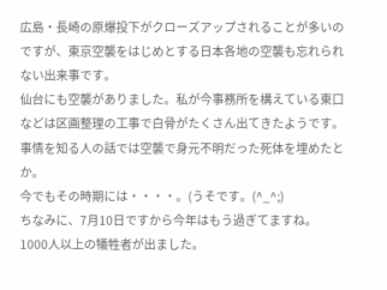広島・長崎の原爆投下がクローズアップされることが多いのですが、東京空襲をはじめとする日本各地の空襲も忘れられない出来事です。
仙台にも空襲がありました。私が今事務所を構えている東口などは区画整理の工事で白骨がたくさん出てきたようです。事情を知る人の話では空襲で身元不明だった死体を埋めたとか。
今でもその時期には・・・・。(うそです。(^_^;)
ちなみに、7月10日ですから今年はもう過ぎてますね。
1000人以上の犠牲者が出ました。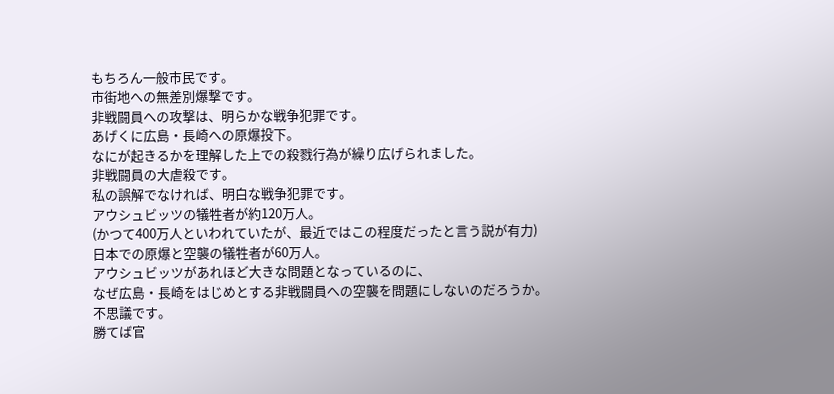もちろん一般市民です。
市街地への無差別爆撃です。
非戦闘員への攻撃は、明らかな戦争犯罪です。
あげくに広島・長崎への原爆投下。
なにが起きるかを理解した上での殺戮行為が繰り広げられました。
非戦闘員の大虐殺です。
私の誤解でなければ、明白な戦争犯罪です。
アウシュビッツの犠牲者が約120万人。
(かつて400万人といわれていたが、最近ではこの程度だったと言う説が有力)
日本での原爆と空襲の犠牲者が60万人。
アウシュビッツがあれほど大きな問題となっているのに、
なぜ広島・長崎をはじめとする非戦闘員への空襲を問題にしないのだろうか。
不思議です。
勝てば官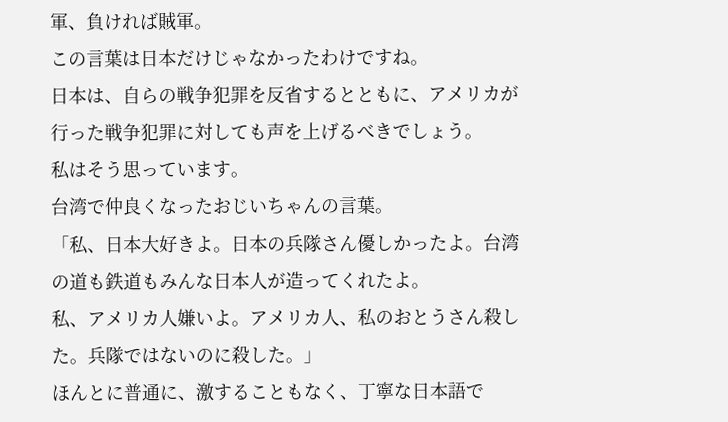軍、負ければ賊軍。
この言葉は日本だけじゃなかったわけですね。
日本は、自らの戦争犯罪を反省するとともに、アメリカが行った戦争犯罪に対しても声を上げるべきでしょう。
私はそう思っています。
台湾で仲良くなったおじいちゃんの言葉。
「私、日本大好きよ。日本の兵隊さん優しかったよ。台湾の道も鉄道もみんな日本人が造ってくれたよ。
私、アメリカ人嫌いよ。アメリカ人、私のおとうさん殺した。兵隊ではないのに殺した。」
ほんとに普通に、激することもなく、丁寧な日本語で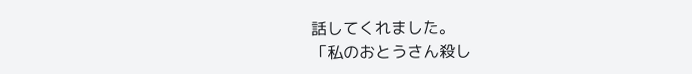話してくれました。
「私のおとうさん殺し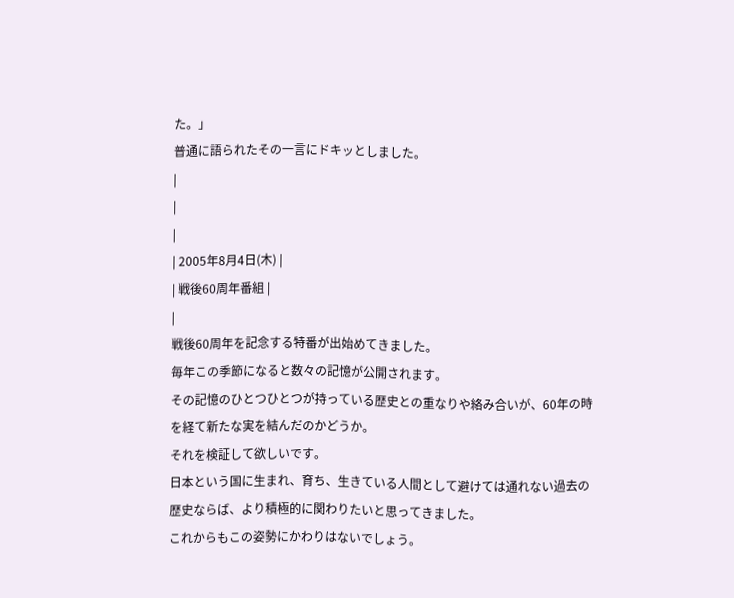た。」
普通に語られたその一言にドキッとしました。
|
|
|
| 2005年8月4日(木) |
| 戦後60周年番組 |
|
戦後60周年を記念する特番が出始めてきました。
毎年この季節になると数々の記憶が公開されます。
その記憶のひとつひとつが持っている歴史との重なりや絡み合いが、60年の時を経て新たな実を結んだのかどうか。
それを検証して欲しいです。
日本という国に生まれ、育ち、生きている人間として避けては通れない過去の歴史ならば、より積極的に関わりたいと思ってきました。
これからもこの姿勢にかわりはないでしょう。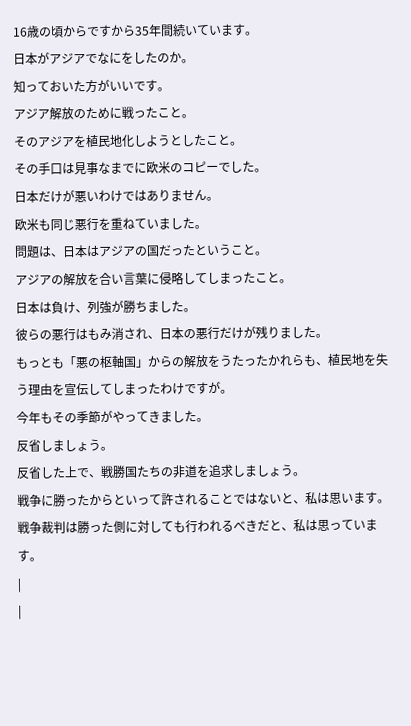16歳の頃からですから35年間続いています。
日本がアジアでなにをしたのか。
知っておいた方がいいです。
アジア解放のために戦ったこと。
そのアジアを植民地化しようとしたこと。
その手口は見事なまでに欧米のコピーでした。
日本だけが悪いわけではありません。
欧米も同じ悪行を重ねていました。
問題は、日本はアジアの国だったということ。
アジアの解放を合い言葉に侵略してしまったこと。
日本は負け、列強が勝ちました。
彼らの悪行はもみ消され、日本の悪行だけが残りました。
もっとも「悪の枢軸国」からの解放をうたったかれらも、植民地を失う理由を宣伝してしまったわけですが。
今年もその季節がやってきました。
反省しましょう。
反省した上で、戦勝国たちの非道を追求しましょう。
戦争に勝ったからといって許されることではないと、私は思います。
戦争裁判は勝った側に対しても行われるべきだと、私は思っています。
|
|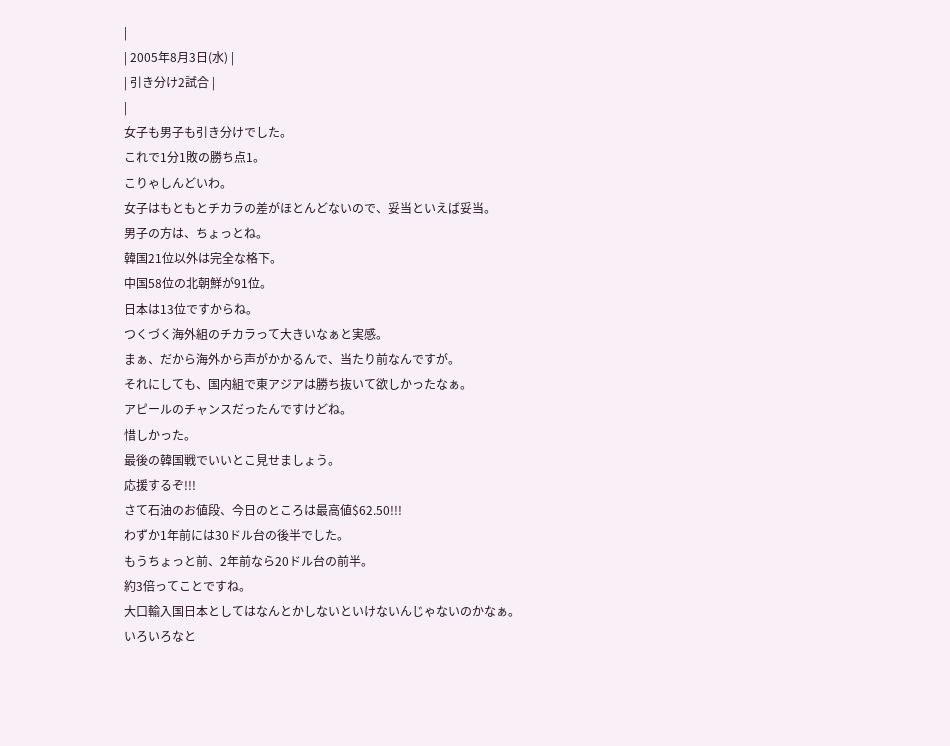|
| 2005年8月3日(水) |
| 引き分け2試合 |
|
女子も男子も引き分けでした。
これで1分1敗の勝ち点1。
こりゃしんどいわ。
女子はもともとチカラの差がほとんどないので、妥当といえば妥当。
男子の方は、ちょっとね。
韓国21位以外は完全な格下。
中国58位の北朝鮮が91位。
日本は13位ですからね。
つくづく海外組のチカラって大きいなぁと実感。
まぁ、だから海外から声がかかるんで、当たり前なんですが。
それにしても、国内組で東アジアは勝ち抜いて欲しかったなぁ。
アピールのチャンスだったんですけどね。
惜しかった。
最後の韓国戦でいいとこ見せましょう。
応援するぞ!!!
さて石油のお値段、今日のところは最高値$62.50!!!
わずか1年前には30ドル台の後半でした。
もうちょっと前、2年前なら20ドル台の前半。
約3倍ってことですね。
大口輸入国日本としてはなんとかしないといけないんじゃないのかなぁ。
いろいろなと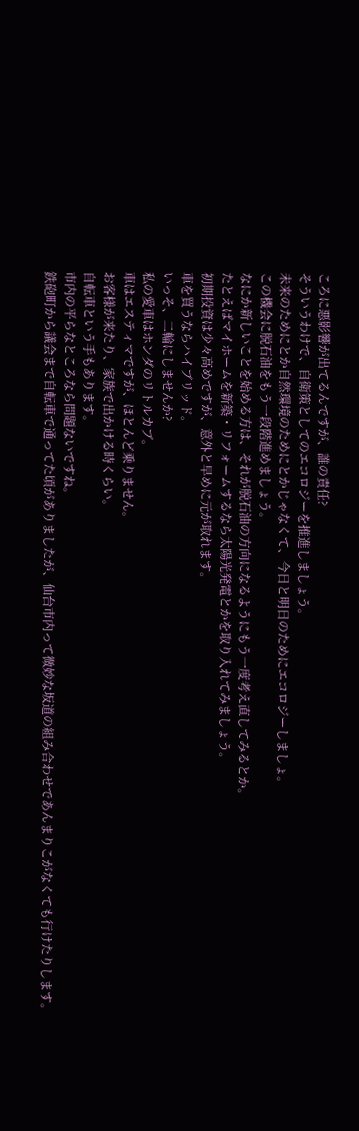ころに悪影響が出てるんですが、誰の責任?
そういうわけで、自衛策としてのエコロジーを推進しましょう。
未来のためにとか自然環境のためにとかじゃなくて、今日と明日のためにエコロジーしましょ。
この機会に脱石油をもう一段階進めましょう。
なにか新しいことを始める方は、それが脱石油の方向になるようにもう一度考え直してみるとか。
たとえばマイホームを新築・リフォームするなら太陽光発電とかを取り入れてみましょう。
初期投資は少々高めですが、意外と早めに元が取れます。
車を買うならハイブリッド。
いっそ、二輪にしませんか?
私の愛車はホンダのリトルカブ。
車はエスティマですが、ほとんど乗りません。
お客様が来たり、家族で出かける時くらい。
自転車という手もあります。
市内の平らなところなら問題ないですね。
鉄砲町から議会まで自転車で通ってた頃がありましたが、仙台市内って微妙な坂道の組み合わせであんまりこがなくても行けたりします。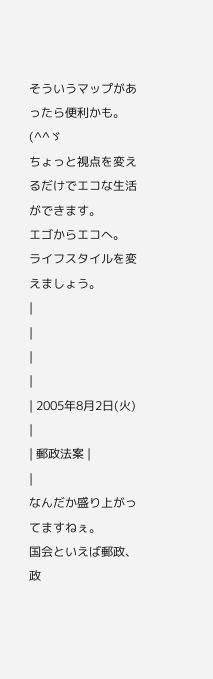そういうマップがあったら便利かも。(^^ゞ
ちょっと視点を変えるだけでエコな生活ができます。
エゴからエコへ。
ライフスタイルを変えましょう。
|
|
|
|
| 2005年8月2日(火) |
| 郵政法案 |
|
なんだか盛り上がってますねぇ。
国会といえば郵政、政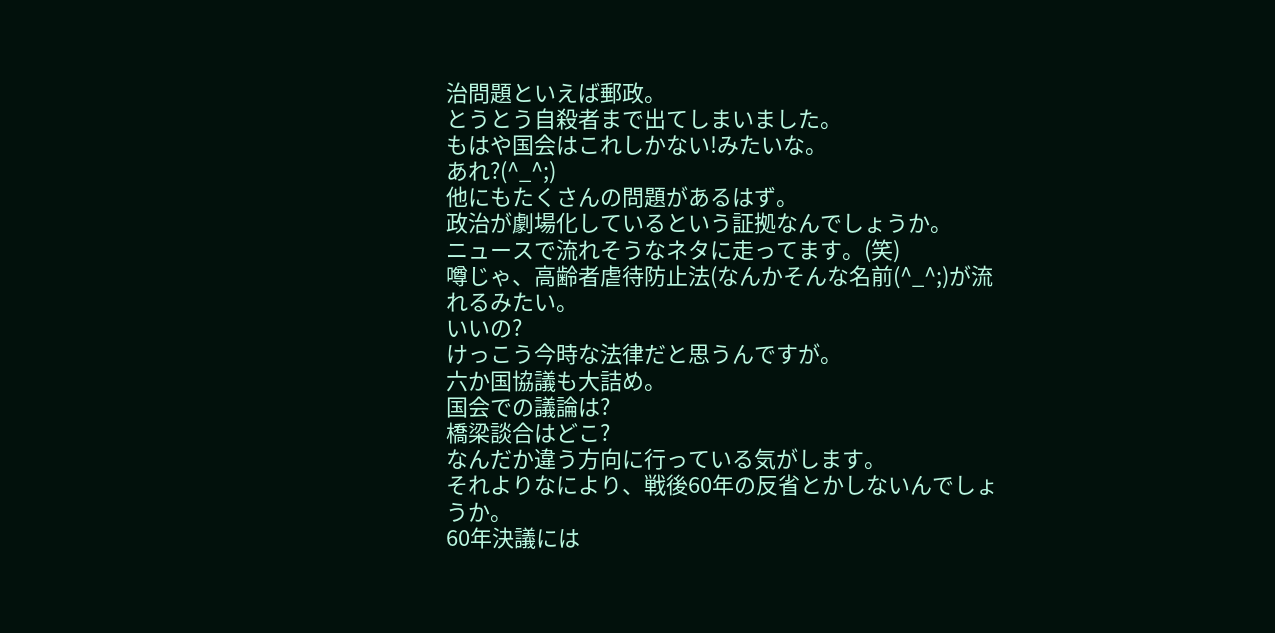治問題といえば郵政。
とうとう自殺者まで出てしまいました。
もはや国会はこれしかない!みたいな。
あれ?(^_^;)
他にもたくさんの問題があるはず。
政治が劇場化しているという証拠なんでしょうか。
ニュースで流れそうなネタに走ってます。(笑)
噂じゃ、高齢者虐待防止法(なんかそんな名前(^_^;)が流れるみたい。
いいの?
けっこう今時な法律だと思うんですが。
六か国協議も大詰め。
国会での議論は?
橋梁談合はどこ?
なんだか違う方向に行っている気がします。
それよりなにより、戦後60年の反省とかしないんでしょうか。
60年決議には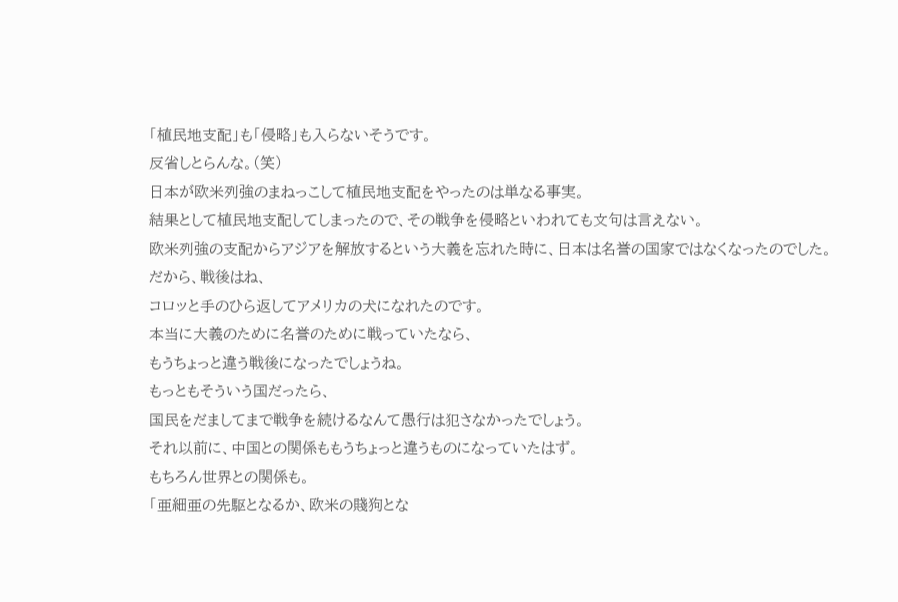「植民地支配」も「侵略」も入らないそうです。
反省しとらんな。(笑)
日本が欧米列強のまねっこして植民地支配をやったのは単なる事実。
結果として植民地支配してしまったので、その戦争を侵略といわれても文句は言えない。
欧米列強の支配からアジアを解放するという大義を忘れた時に、日本は名誉の国家ではなくなったのでした。
だから、戦後はね、
コロッと手のひら返してアメリカの犬になれたのです。
本当に大義のために名誉のために戦っていたなら、
もうちょっと違う戦後になったでしょうね。
もっともそういう国だったら、
国民をだましてまで戦争を続けるなんて愚行は犯さなかったでしょう。
それ以前に、中国との関係ももうちょっと違うものになっていたはず。
もちろん世界との関係も。
「亜細亜の先駆となるか、欧米の賤狗とな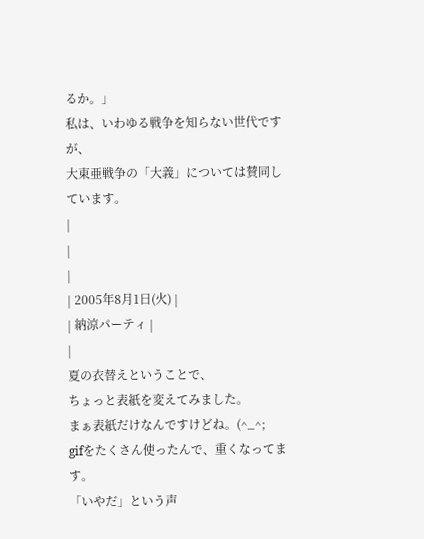るか。」
私は、いわゆる戦争を知らない世代ですが、
大東亜戦争の「大義」については賛同しています。
|
|
|
| 2005年8月1日(火) |
| 納涼パーティ |
|
夏の衣替えということで、
ちょっと表紙を変えてみました。
まぁ表紙だけなんですけどね。(^_^;
gifをたくさん使ったんで、重くなってます。
「いやだ」という声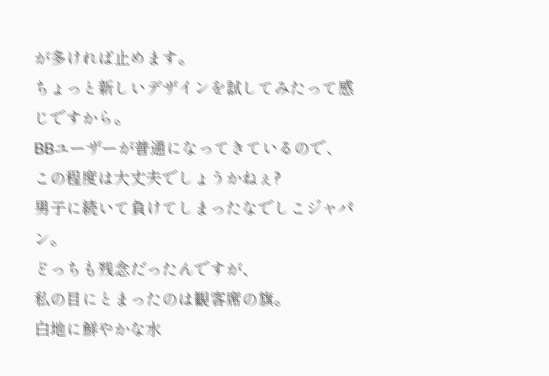が多ければ止めます。
ちょっと新しいデザインを試してみたって感じですから。
BBユーザーが普通になってきているので、
この程度は大丈夫でしょうかねぇ?
男子に続いて負けてしまったなでしこジャパン。
どっちも残念だったんですが、
私の目にとまったのは観客席の旗。
白地に鮮やかな水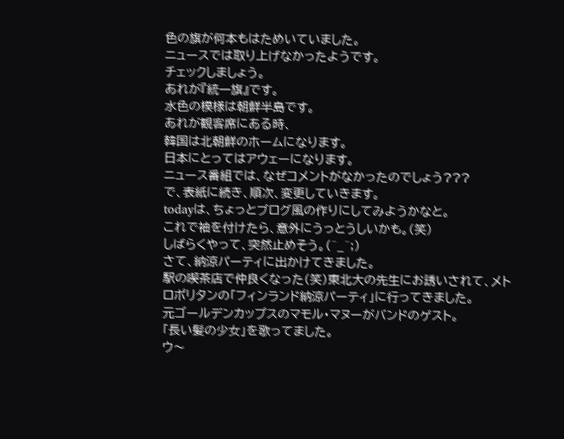色の旗が何本もはためいていました。
ニュースでは取り上げなかったようです。
チェックしましょう。
あれが『統一旗』です。
水色の模様は朝鮮半島です。
あれが観客席にある時、
韓国は北朝鮮のホームになります。
日本にとってはアウェーになります。
ニュース番組では、なぜコメントがなかったのでしょう???
で、表紙に続き、順次、変更していきます。
todayは、ちょっとブログ風の作りにしてみようかなと。
これで袖を付けたら、意外にうっとうしいかも。(笑)
しばらくやって、突然止めそう。(^_^;)
さて、納涼パーティに出かけてきました。
駅の喫茶店で仲良くなった(笑)東北大の先生にお誘いされて、メトロポリタンの「フィンランド納涼パーティ」に行ってきました。
元ゴールデンカップスのマモル・マヌーがバンドのゲスト。
「長い髪の少女」を歌ってました。
ウ〜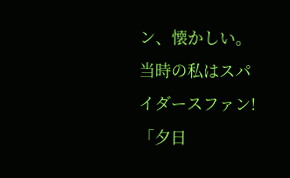ン、懐かしい。
当時の私はスパイダースファン!
「夕日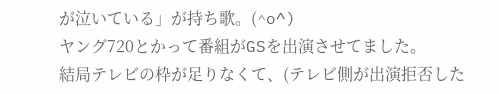が泣いている」が持ち歌。(^o^)
ヤング720とかって番組がGSを出演させてました。
結局テレビの枠が足りなくて、(テレビ側が出演拒否した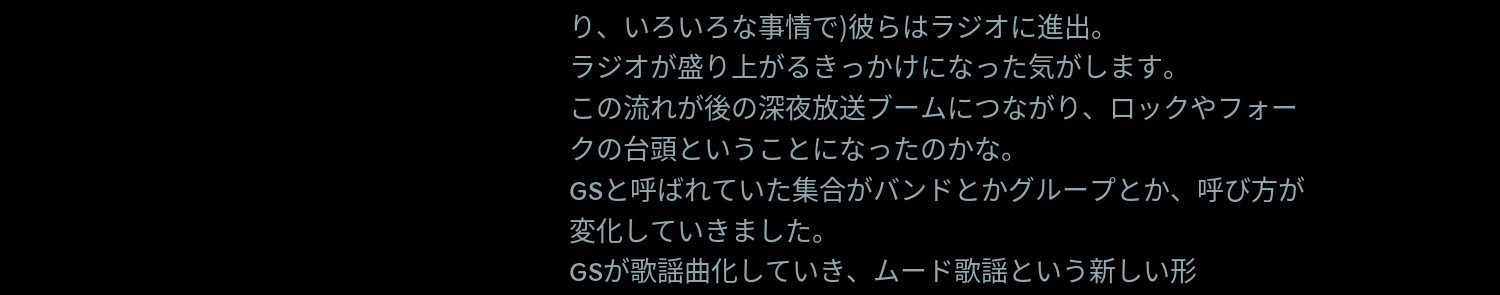り、いろいろな事情で)彼らはラジオに進出。
ラジオが盛り上がるきっかけになった気がします。
この流れが後の深夜放送ブームにつながり、ロックやフォークの台頭ということになったのかな。
GSと呼ばれていた集合がバンドとかグループとか、呼び方が変化していきました。
GSが歌謡曲化していき、ムード歌謡という新しい形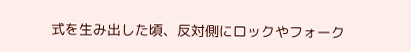式を生み出した頃、反対側にロックやフォーク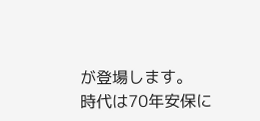が登場します。
時代は70年安保に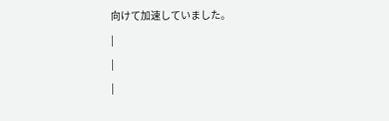向けて加速していました。
|
|
|